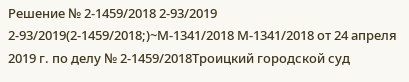Решение № 2-1459/2018 2-93/2019 2-93/2019(2-1459/2018;)~М-1341/2018 М-1341/2018 от 24 апреля 2019 г. по делу № 2-1459/2018Троицкий городской суд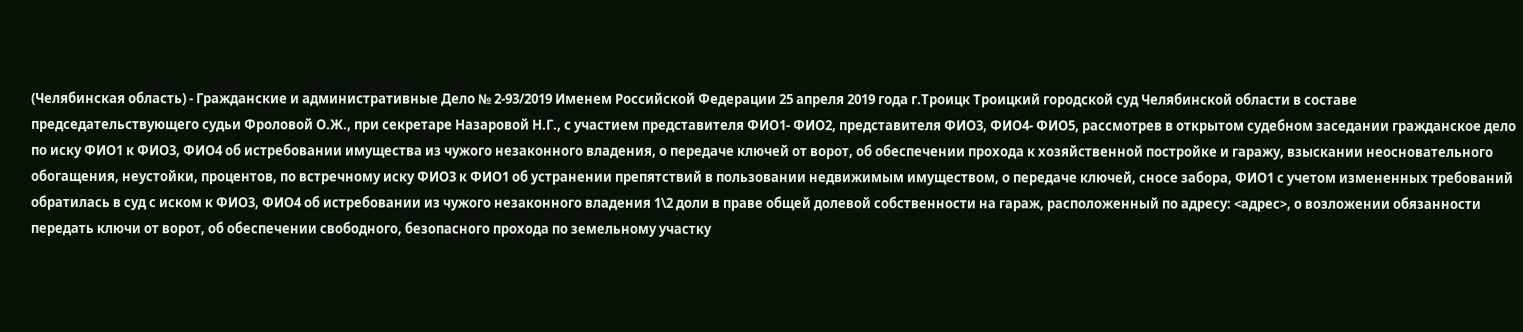(Челябинская область) - Гражданские и административные Дело № 2-93/2019 Именем Российской Федерации 25 апреля 2019 года г.Троицк Троицкий городской суд Челябинской области в составе председательствующего судьи Фроловой О.Ж., при секретаре Назаровой Н.Г., с участием представителя ФИО1- ФИО2, представителя ФИО3, ФИО4- ФИО5, рассмотрев в открытом судебном заседании гражданское дело по иску ФИО1 к ФИО3, ФИО4 об истребовании имущества из чужого незаконного владения, о передаче ключей от ворот, об обеспечении прохода к хозяйственной постройке и гаражу, взыскании неосновательного обогащения, неустойки, процентов, по встречному иску ФИО3 к ФИО1 об устранении препятствий в пользовании недвижимым имуществом, о передаче ключей, сносе забора, ФИО1 с учетом измененных требований обратилась в суд с иском к ФИО3, ФИО4 об истребовании из чужого незаконного владения 1\2 доли в праве общей долевой собственности на гараж, расположенный по адресу: <адрес>, о возложении обязанности передать ключи от ворот, об обеспечении свободного, безопасного прохода по земельному участку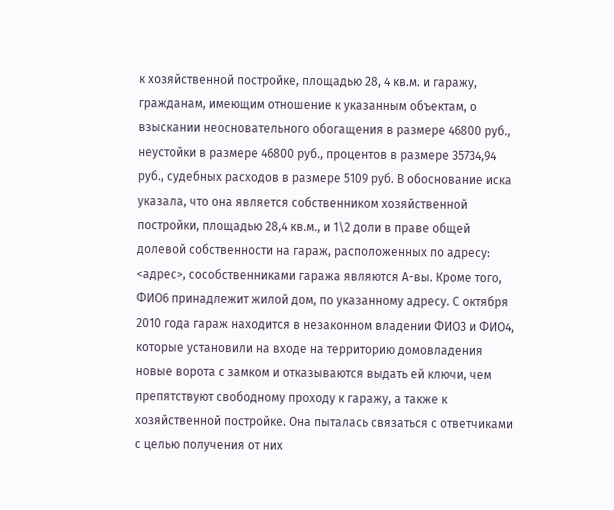к хозяйственной постройке, площадью 28, 4 кв.м. и гаражу, гражданам, имеющим отношение к указанным объектам, о взыскании неосновательного обогащения в размере 46800 руб., неустойки в размере 46800 руб., процентов в размере 35734,94 руб., судебных расходов в размере 5109 руб. В обоснование иска указала, что она является собственником хозяйственной постройки, площадью 28,4 кв.м., и 1\2 доли в праве общей долевой собственности на гараж, расположенных по адресу: <адрес>, сособственниками гаража являются А-вы. Кроме того, ФИО6 принадлежит жилой дом, по указанному адресу. С октября 2010 года гараж находится в незаконном владении ФИО3 и ФИО4, которые установили на входе на территорию домовладения новые ворота с замком и отказываются выдать ей ключи, чем препятствуют свободному проходу к гаражу, а также к хозяйственной постройке. Она пыталась связаться с ответчиками с целью получения от них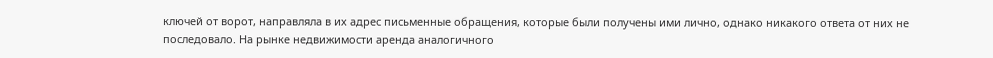ключей от ворот, направляла в их адрес письменные обращения, которые были получены ими лично, однако никакого ответа от них не последовало. На рынке недвижимости аренда аналогичного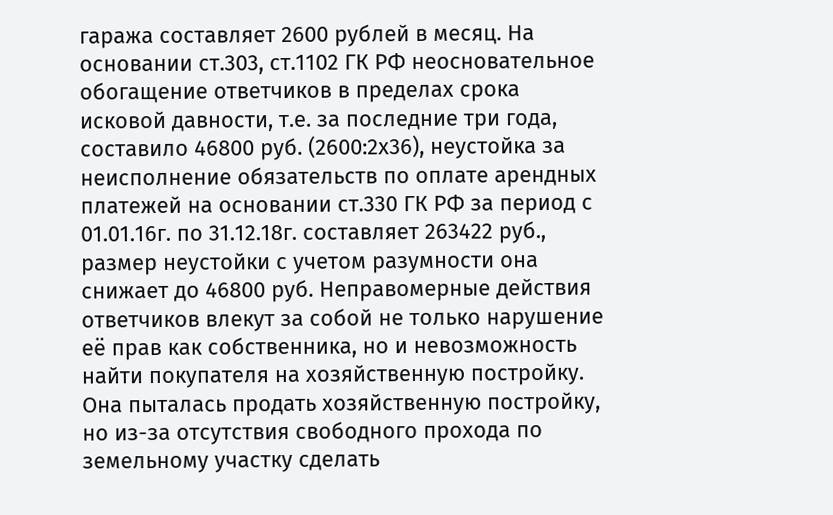гаража составляет 2600 рублей в месяц. На основании ст.303, ст.1102 ГК РФ неосновательное обогащение ответчиков в пределах срока исковой давности, т.е. за последние три года, составило 46800 руб. (2600:2х36), неустойка за неисполнение обязательств по оплате арендных платежей на основании ст.330 ГК РФ за период с 01.01.16г. по 31.12.18г. составляет 263422 руб., размер неустойки с учетом разумности она снижает до 46800 руб. Неправомерные действия ответчиков влекут за собой не только нарушение её прав как собственника, но и невозможность найти покупателя на хозяйственную постройку. Она пыталась продать хозяйственную постройку, но из-за отсутствия свободного прохода по земельному участку сделать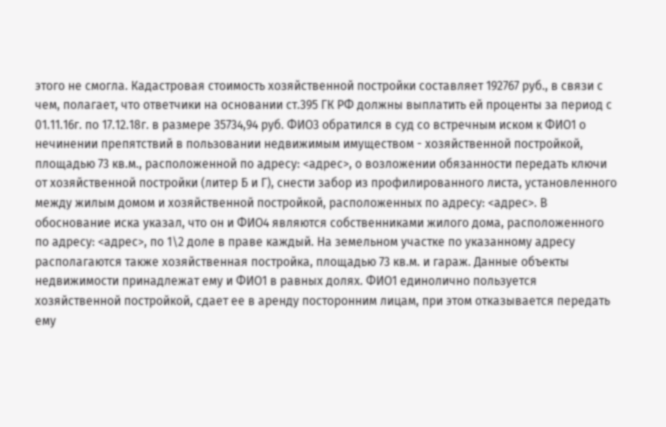этого не смогла. Кадастровая стоимость хозяйственной постройки составляет 192767 руб., в связи с чем, полагает, что ответчики на основании ст.395 ГК РФ должны выплатить ей проценты за период с 01.11.16г. по 17.12.18г. в размере 35734,94 руб. ФИО3 обратился в суд со встречным иском к ФИО1 о нечинении препятствий в пользовании недвижимым имуществом - хозяйственной постройкой, площадью 73 кв.м., расположенной по адресу: <адрес>, о возложении обязанности передать ключи от хозяйственной постройки (литер Б и Г), снести забор из профилированного листа, установленного между жилым домом и хозяйственной постройкой, расположенных по адресу: <адрес>. В обоснование иска указал, что он и ФИО4 являются собственниками жилого дома, расположенного по адресу: <адрес>, по 1\2 доле в праве каждый. На земельном участке по указанному адресу располагаются также хозяйственная постройка, площадью 73 кв.м. и гараж. Данные объекты недвижимости принадлежат ему и ФИО1 в равных долях. ФИО1 единолично пользуется хозяйственной постройкой, сдает ее в аренду посторонним лицам, при этом отказывается передать ему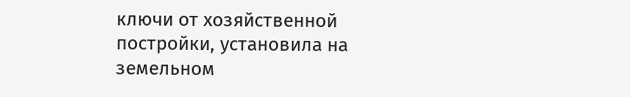ключи от хозяйственной постройки, установила на земельном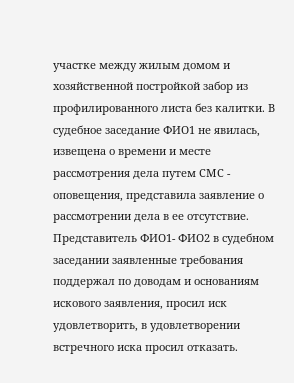участке между жилым домом и хозяйственной постройкой забор из профилированного листа без калитки. В судебное заседание ФИО1 не явилась, извещена о времени и месте рассмотрения дела путем СМС - оповещения, представила заявление о рассмотрении дела в ее отсутствие. Представитель ФИО1- ФИО2 в судебном заседании заявленные требования поддержал по доводам и основаниям искового заявления, просил иск удовлетворить, в удовлетворении встречного иска просил отказать.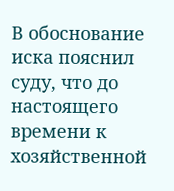В обоснование иска пояснил суду, что до настоящего времени к хозяйственной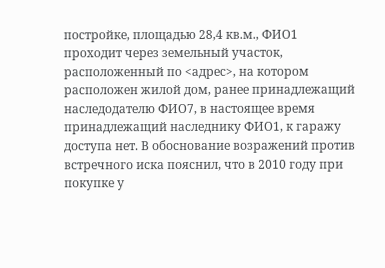постройке, площадью 28,4 кв.м., ФИО1 проходит через земельный участок, расположенный по <адрес>, на котором расположен жилой дом, ранее принадлежащий наследодателю ФИО7, в настоящее время принадлежащий наследнику ФИО1, к гаражу доступа нет. В обоснование возражений против встречного иска пояснил, что в 2010 году при покупке у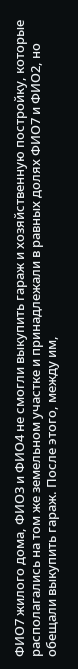ФИО7 жилого дома, ФИО3 и ФИО4 не смогли выкупить гараж и хозяйственную постройку, которые располагались на том же земельном участке и принадлежали в равных долях ФИО7 и ФИО2, но обещали выкупить гараж. После этого, между им,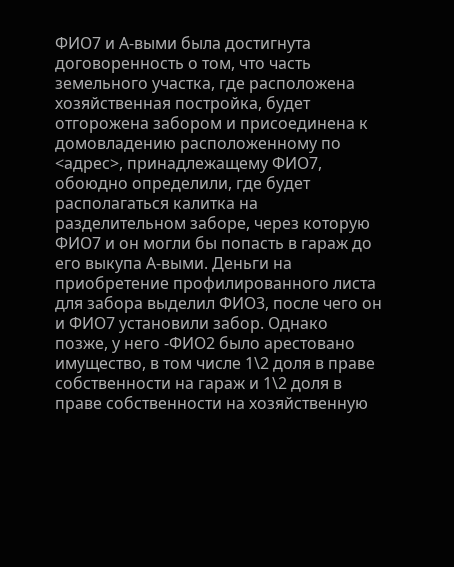ФИО7 и А-выми была достигнута договоренность о том, что часть земельного участка, где расположена хозяйственная постройка, будет отгорожена забором и присоединена к домовладению расположенному по <адрес>, принадлежащему ФИО7, обоюдно определили, где будет располагаться калитка на разделительном заборе, через которую ФИО7 и он могли бы попасть в гараж до его выкупа А-выми. Деньги на приобретение профилированного листа для забора выделил ФИО3, после чего он и ФИО7 установили забор. Однако позже, у него -ФИО2 было арестовано имущество, в том числе 1\2 доля в праве собственности на гараж и 1\2 доля в праве собственности на хозяйственную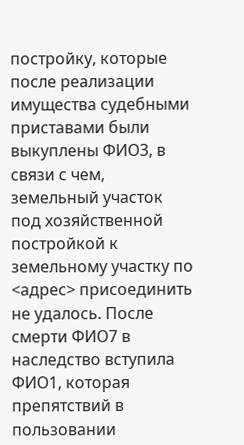постройку, которые после реализации имущества судебными приставами были выкуплены ФИО3, в связи с чем, земельный участок под хозяйственной постройкой к земельному участку по <адрес> присоединить не удалось. После смерти ФИО7 в наследство вступила ФИО1, которая препятствий в пользовании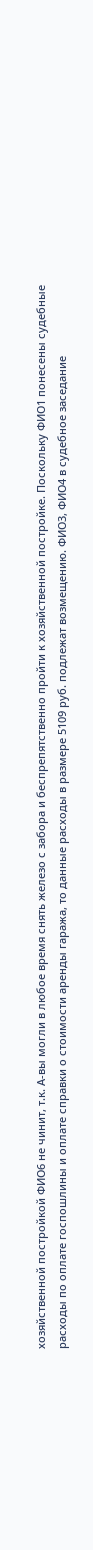хозяйственной постройкой ФИО6 не чинит, т.к. А-вы могли в любое время снять железо с забора и беспрепятственно пройти к хозяйственной постройке. Поскольку ФИО1 понесены судебные расходы по оплате госпошлины и оплате справки о стоимости аренды гаража, то данные расходы в размере 5109 руб. подлежат возмещению. ФИО3, ФИО4 в судебное заседание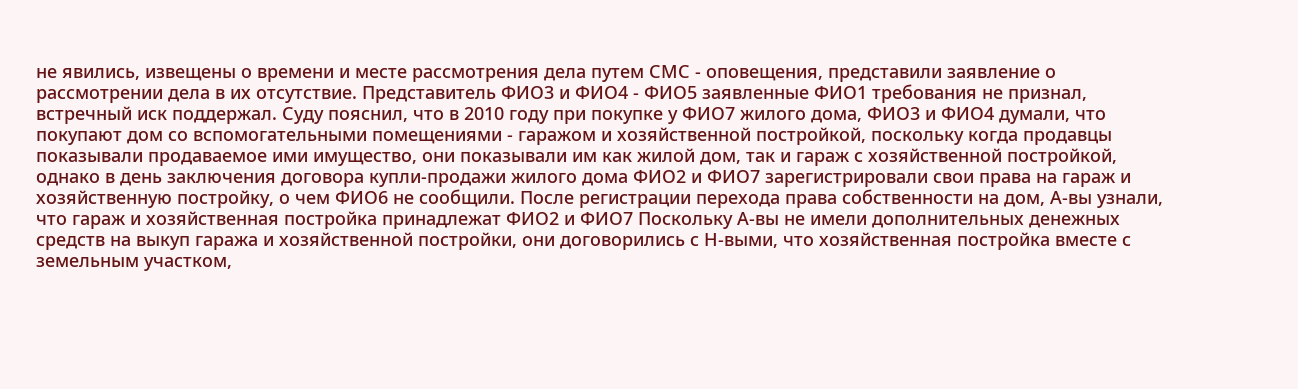не явились, извещены о времени и месте рассмотрения дела путем СМС - оповещения, представили заявление о рассмотрении дела в их отсутствие. Представитель ФИО3 и ФИО4 - ФИО5 заявленные ФИО1 требования не признал, встречный иск поддержал. Суду пояснил, что в 2010 году при покупке у ФИО7 жилого дома, ФИО3 и ФИО4 думали, что покупают дом со вспомогательными помещениями - гаражом и хозяйственной постройкой, поскольку когда продавцы показывали продаваемое ими имущество, они показывали им как жилой дом, так и гараж с хозяйственной постройкой, однако в день заключения договора купли-продажи жилого дома ФИО2 и ФИО7 зарегистрировали свои права на гараж и хозяйственную постройку, о чем ФИО6 не сообщили. После регистрации перехода права собственности на дом, А-вы узнали, что гараж и хозяйственная постройка принадлежат ФИО2 и ФИО7 Поскольку А-вы не имели дополнительных денежных средств на выкуп гаража и хозяйственной постройки, они договорились с Н-выми, что хозяйственная постройка вместе с земельным участком,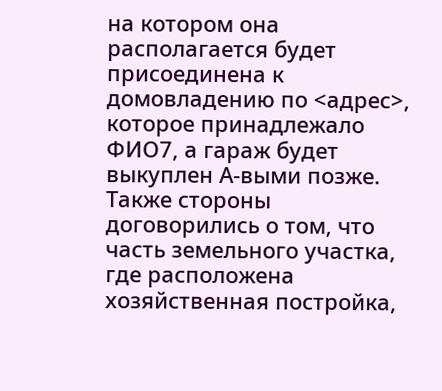на котором она располагается будет присоединена к домовладению по <адрес>, которое принадлежало ФИО7, а гараж будет выкуплен А-выми позже. Также стороны договорились о том, что часть земельного участка, где расположена хозяйственная постройка,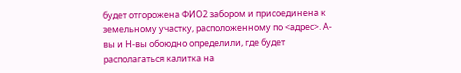будет отгорожена ФИО2 забором и присоединена к земельному участку, расположенному по <адрес>. А-вы и Н-вы обоюдно определили, где будет располагаться калитка на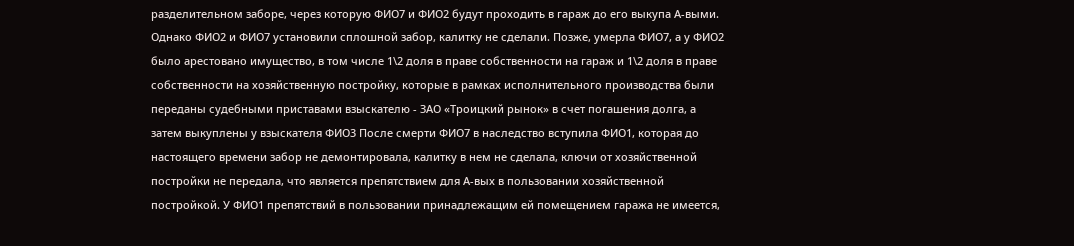разделительном заборе, через которую ФИО7 и ФИО2 будут проходить в гараж до его выкупа А-выми. Однако ФИО2 и ФИО7 установили сплошной забор, калитку не сделали. Позже, умерла ФИО7, а у ФИО2 было арестовано имущество, в том числе 1\2 доля в праве собственности на гараж и 1\2 доля в праве собственности на хозяйственную постройку, которые в рамках исполнительного производства были переданы судебными приставами взыскателю - ЗАО «Троицкий рынок» в счет погашения долга, а затем выкуплены у взыскателя ФИО3 После смерти ФИО7 в наследство вступила ФИО1, которая до настоящего времени забор не демонтировала, калитку в нем не сделала, ключи от хозяйственной постройки не передала, что является препятствием для А-вых в пользовании хозяйственной постройкой. У ФИО1 препятствий в пользовании принадлежащим ей помещением гаража не имеется,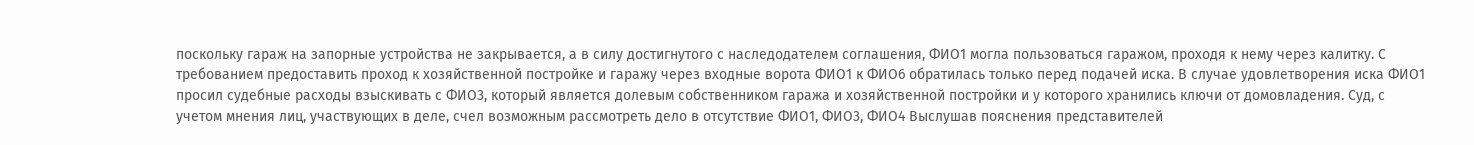поскольку гараж на запорные устройства не закрывается, а в силу достигнутого с наследодателем соглашения, ФИО1 могла пользоваться гаражом, проходя к нему через калитку. С требованием предоставить проход к хозяйственной постройке и гаражу через входные ворота ФИО1 к ФИО6 обратилась только перед подачей иска. В случае удовлетворения иска ФИО1 просил судебные расходы взыскивать с ФИО3, который является долевым собственником гаража и хозяйственной постройки и у которого хранились ключи от домовладения. Суд, с учетом мнения лиц, участвующих в деле, счел возможным рассмотреть дело в отсутствие ФИО1, ФИО3, ФИО4 Выслушав пояснения представителей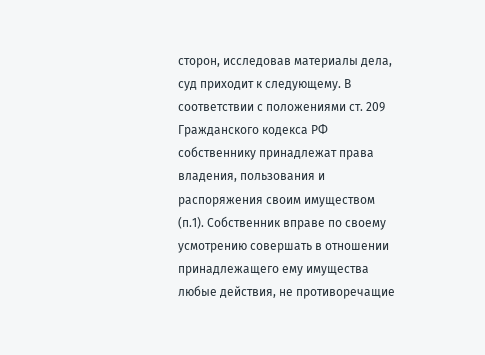сторон, исследовав материалы дела, суд приходит к следующему. В соответствии с положениями ст. 209 Гражданского кодекса РФ собственнику принадлежат права владения, пользования и распоряжения своим имуществом (п.1). Собственник вправе по своему усмотрению совершать в отношении принадлежащего ему имущества любые действия, не противоречащие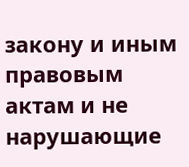закону и иным правовым актам и не нарушающие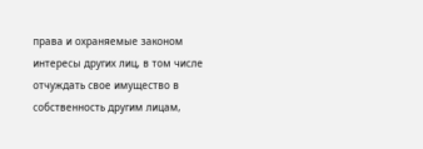права и охраняемые законом интересы других лиц, в том числе отчуждать свое имущество в собственность другим лицам,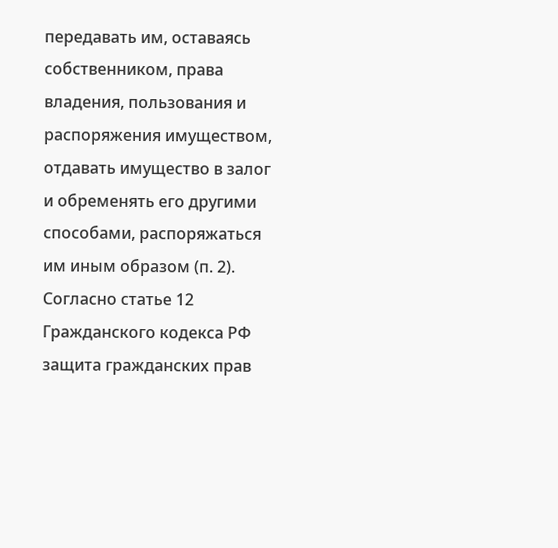передавать им, оставаясь собственником, права владения, пользования и распоряжения имуществом, отдавать имущество в залог и обременять его другими способами, распоряжаться им иным образом (п. 2). Согласно статье 12 Гражданского кодекса РФ защита гражданских прав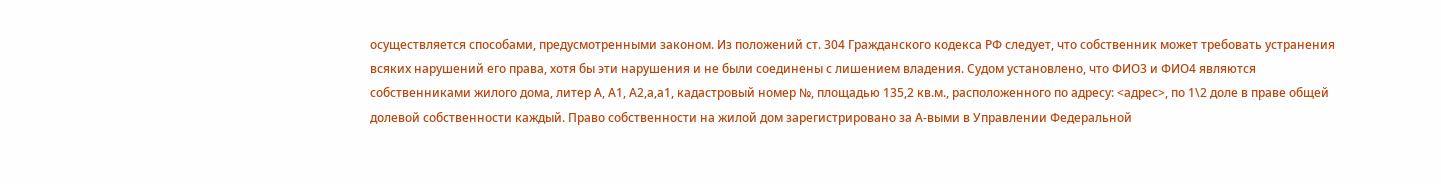осуществляется способами, предусмотренными законом. Из положений ст. 304 Гражданского кодекса РФ следует, что собственник может требовать устранения всяких нарушений его права, хотя бы эти нарушения и не были соединены с лишением владения. Судом установлено, что ФИО3 и ФИО4 являются собственниками жилого дома, литер А, А1, А2,а,а1, кадастровый номер №, площадью 135,2 кв.м., расположенного по адресу: <адрес>, по 1\2 доле в праве общей долевой собственности каждый. Право собственности на жилой дом зарегистрировано за А-выми в Управлении Федеральной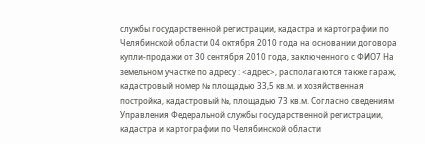службы государственной регистрации, кадастра и картографии по Челябинской области 04 октября 2010 года на основании договора купли-продажи от 30 сентября 2010 года, заключенного с ФИО7 На земельном участке по адресу : <адрес>, располагаются также гараж, кадастровый номер № площадью 33,5 кв.м. и хозяйственная постройка, кадастровый №, площадью 73 кв.м. Согласно сведениям Управления Федеральной службы государственной регистрации, кадастра и картографии по Челябинской области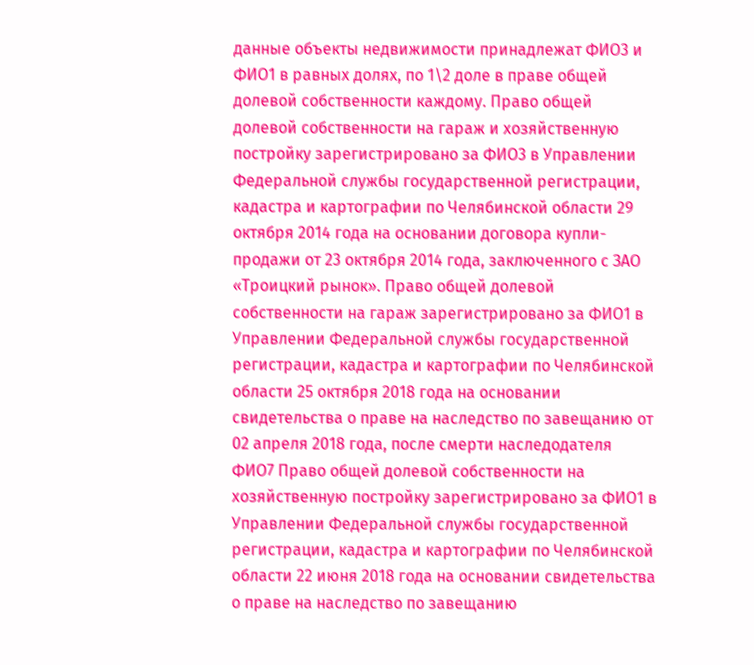данные объекты недвижимости принадлежат ФИО3 и ФИО1 в равных долях, по 1\2 доле в праве общей долевой собственности каждому. Право общей долевой собственности на гараж и хозяйственную постройку зарегистрировано за ФИО3 в Управлении Федеральной службы государственной регистрации, кадастра и картографии по Челябинской области 29 октября 2014 года на основании договора купли-продажи от 23 октября 2014 года, заключенного с ЗАО «Троицкий рынок». Право общей долевой собственности на гараж зарегистрировано за ФИО1 в Управлении Федеральной службы государственной регистрации, кадастра и картографии по Челябинской области 25 октября 2018 года на основании свидетельства о праве на наследство по завещанию от 02 апреля 2018 года, после смерти наследодателя ФИО7 Право общей долевой собственности на хозяйственную постройку зарегистрировано за ФИО1 в Управлении Федеральной службы государственной регистрации, кадастра и картографии по Челябинской области 22 июня 2018 года на основании свидетельства о праве на наследство по завещанию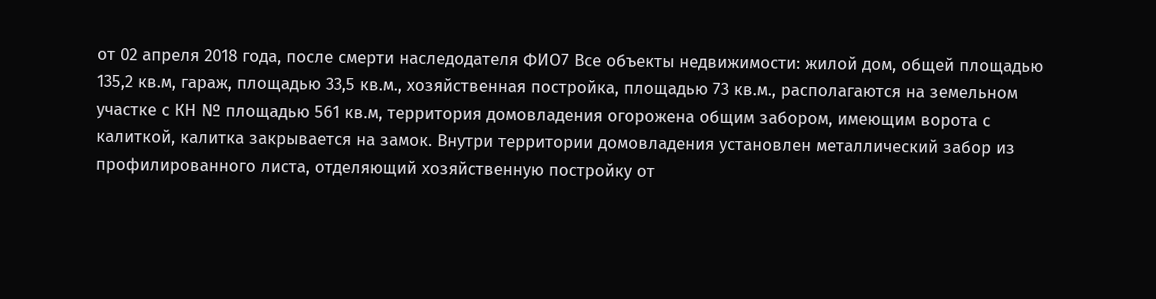от 02 апреля 2018 года, после смерти наследодателя ФИО7 Все объекты недвижимости: жилой дом, общей площадью 135,2 кв.м, гараж, площадью 33,5 кв.м., хозяйственная постройка, площадью 73 кв.м., располагаются на земельном участке с КН № площадью 561 кв.м, территория домовладения огорожена общим забором, имеющим ворота с калиткой, калитка закрывается на замок. Внутри территории домовладения установлен металлический забор из профилированного листа, отделяющий хозяйственную постройку от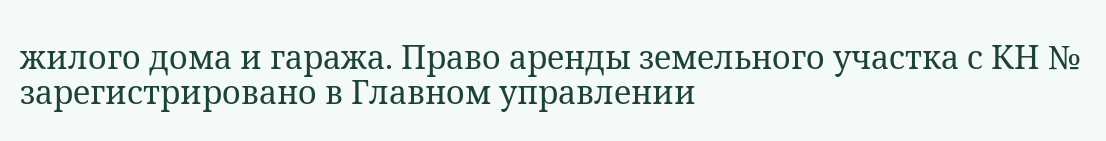жилого дома и гаража. Право аренды земельного участка с КН № зарегистрировано в Главном управлении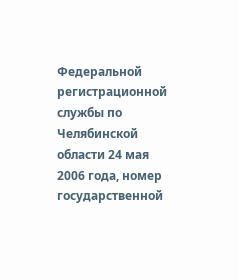Федеральной регистрационной службы по Челябинской области 24 мая 2006 года, номер государственной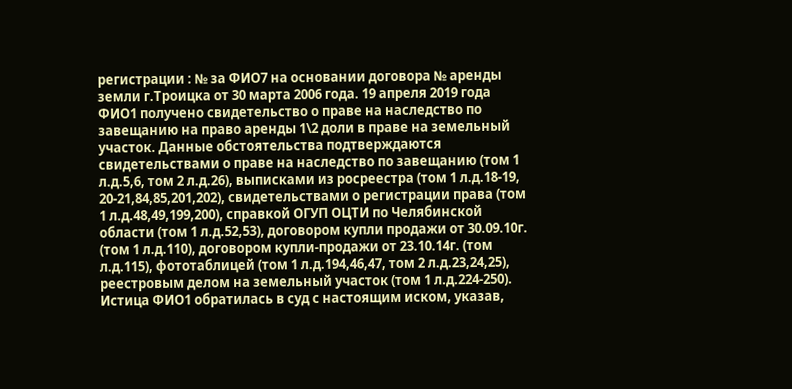регистрации : № за ФИО7 на основании договора № аренды земли г.Троицка от 30 марта 2006 года. 19 апреля 2019 года ФИО1 получено свидетельство о праве на наследство по завещанию на право аренды 1\2 доли в праве на земельный участок. Данные обстоятельства подтверждаются свидетельствами о праве на наследство по завещанию (том 1 л.д.5,6, том 2 л.д.26), выписками из росреестра (том 1 л.д.18-19, 20-21,84,85,201,202), свидетельствами о регистрации права (том 1 л.д.48,49,199,200), справкой ОГУП ОЦТИ по Челябинской области (том 1 л.д.52,53), договором купли продажи от 30.09.10г. (том 1 л.д.110), договором купли-продажи от 23.10.14г. (том л.д.115), фототаблицей (том 1 л.д.194,46,47, том 2 л.д.23,24,25), реестровым делом на земельный участок (том 1 л.д.224-250). Истица ФИО1 обратилась в суд с настоящим иском, указав,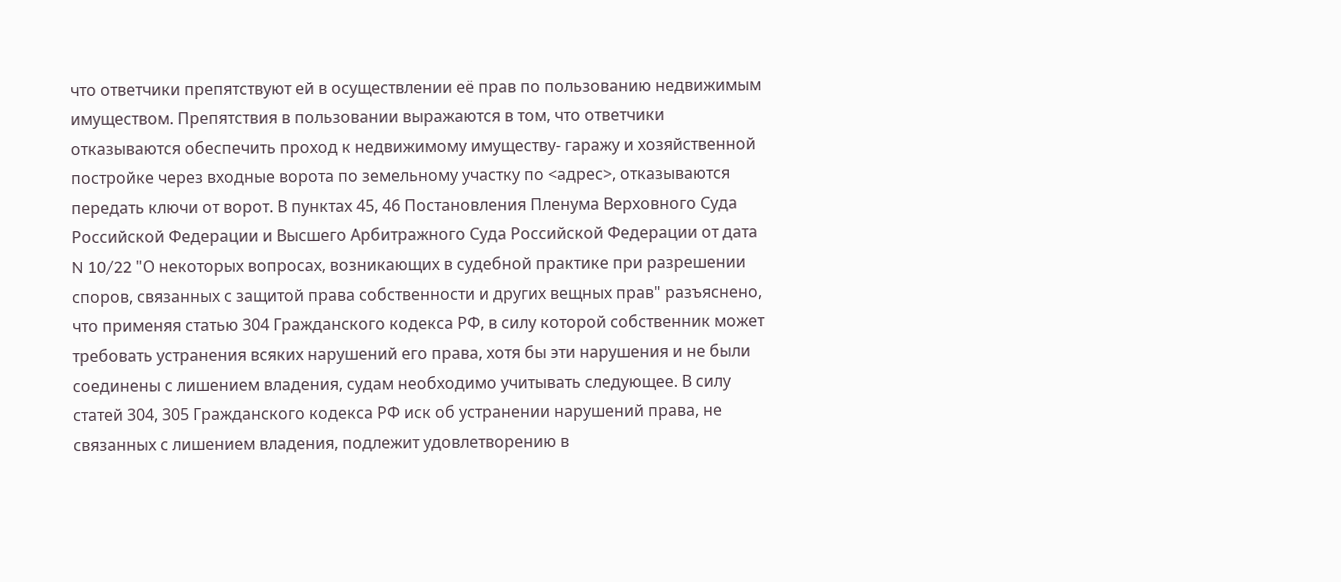что ответчики препятствуют ей в осуществлении её прав по пользованию недвижимым имуществом. Препятствия в пользовании выражаются в том, что ответчики отказываются обеспечить проход к недвижимому имуществу- гаражу и хозяйственной постройке через входные ворота по земельному участку по <адрес>, отказываются передать ключи от ворот. В пунктах 45, 46 Постановления Пленума Верховного Суда Российской Федерации и Высшего Арбитражного Суда Российской Федерации от дата N 10/22 "О некоторых вопросах, возникающих в судебной практике при разрешении споров, связанных с защитой права собственности и других вещных прав" разъяснено, что применяя статью 304 Гражданского кодекса РФ, в силу которой собственник может требовать устранения всяких нарушений его права, хотя бы эти нарушения и не были соединены с лишением владения, судам необходимо учитывать следующее. В силу статей 304, 305 Гражданского кодекса РФ иск об устранении нарушений права, не связанных с лишением владения, подлежит удовлетворению в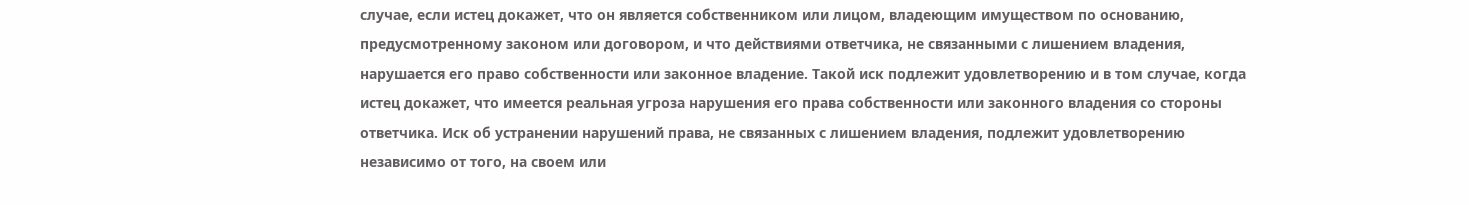случае, если истец докажет, что он является собственником или лицом, владеющим имуществом по основанию, предусмотренному законом или договором, и что действиями ответчика, не связанными с лишением владения, нарушается его право собственности или законное владение. Такой иск подлежит удовлетворению и в том случае, когда истец докажет, что имеется реальная угроза нарушения его права собственности или законного владения со стороны ответчика. Иск об устранении нарушений права, не связанных с лишением владения, подлежит удовлетворению независимо от того, на своем или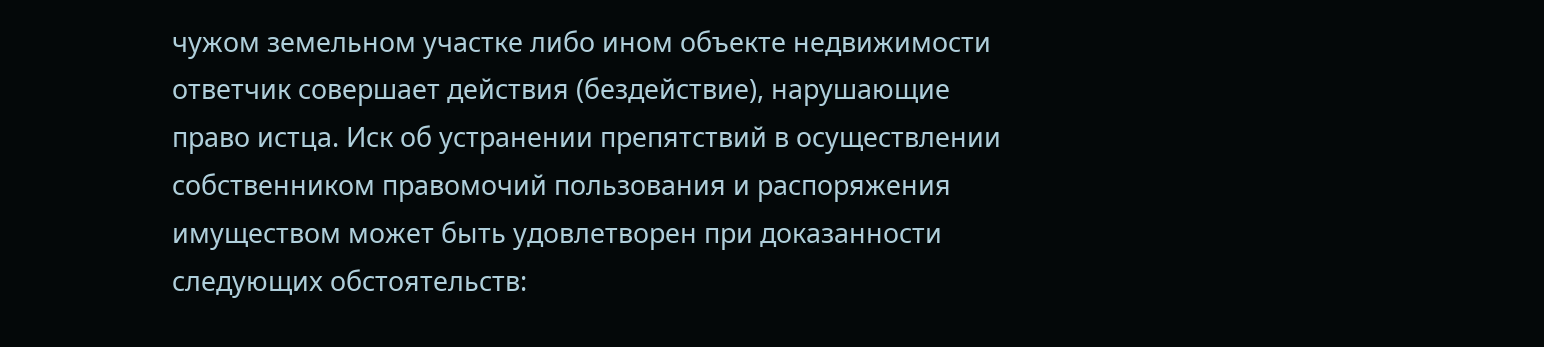чужом земельном участке либо ином объекте недвижимости ответчик совершает действия (бездействие), нарушающие право истца. Иск об устранении препятствий в осуществлении собственником правомочий пользования и распоряжения имуществом может быть удовлетворен при доказанности следующих обстоятельств: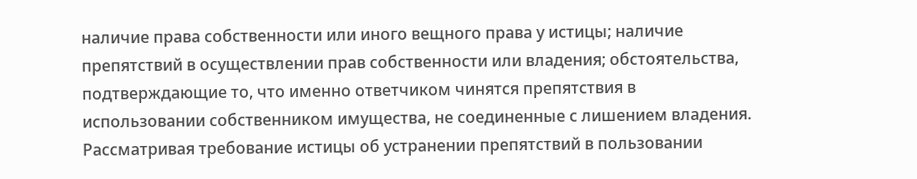наличие права собственности или иного вещного права у истицы; наличие препятствий в осуществлении прав собственности или владения; обстоятельства, подтверждающие то, что именно ответчиком чинятся препятствия в использовании собственником имущества, не соединенные с лишением владения. Рассматривая требование истицы об устранении препятствий в пользовании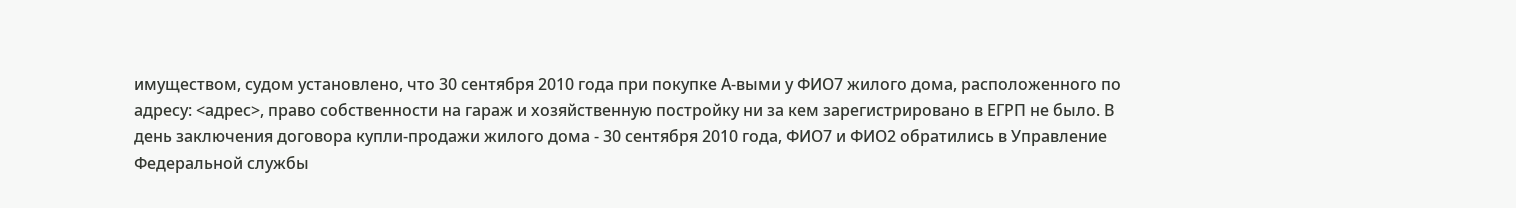имуществом, судом установлено, что 30 сентября 2010 года при покупке А-выми у ФИО7 жилого дома, расположенного по адресу: <адрес>, право собственности на гараж и хозяйственную постройку ни за кем зарегистрировано в ЕГРП не было. В день заключения договора купли-продажи жилого дома - 30 сентября 2010 года, ФИО7 и ФИО2 обратились в Управление Федеральной службы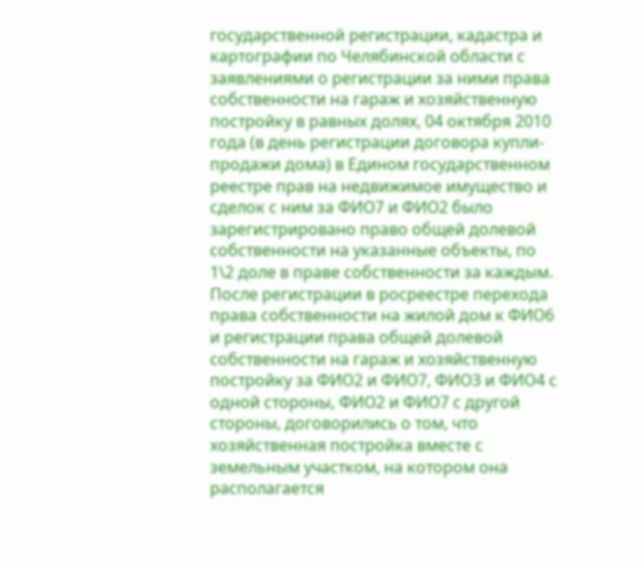государственной регистрации, кадастра и картографии по Челябинской области с заявлениями о регистрации за ними права собственности на гараж и хозяйственную постройку в равных долях, 04 октября 2010 года (в день регистрации договора купли-продажи дома) в Едином государственном реестре прав на недвижимое имущество и сделок с ним за ФИО7 и ФИО2 было зарегистрировано право общей долевой собственности на указанные объекты, по 1\2 доле в праве собственности за каждым. После регистрации в росреестре перехода права собственности на жилой дом к ФИО6 и регистрации права общей долевой собственности на гараж и хозяйственную постройку за ФИО2 и ФИО7, ФИО3 и ФИО4 с одной стороны, ФИО2 и ФИО7 с другой стороны, договорились о том, что хозяйственная постройка вместе с земельным участком, на котором она располагается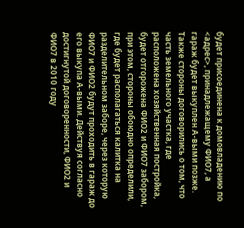будет присоединена к домовладению по <адрес>, принадлежащему ФИО7, а гараж будет выкуплен А-выми позже. Также стороны договорились о том, что часть земельного участка, где расположена хозяйственная постройка, будет отгорожена ФИО2 и ФИО7 забором, при этом, стороны обоюдно определили, где будет располагаться калитка на разделительном заборе, через которую ФИО7 и ФИО2 будут проходить в гараж до его выкупа А-выми. Действуя согласно достигнутой договоренности, ФИО2 и ФИО7 в 2010 году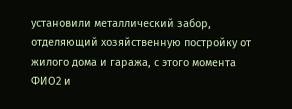установили металлический забор, отделяющий хозяйственную постройку от жилого дома и гаража, с этого момента ФИО2 и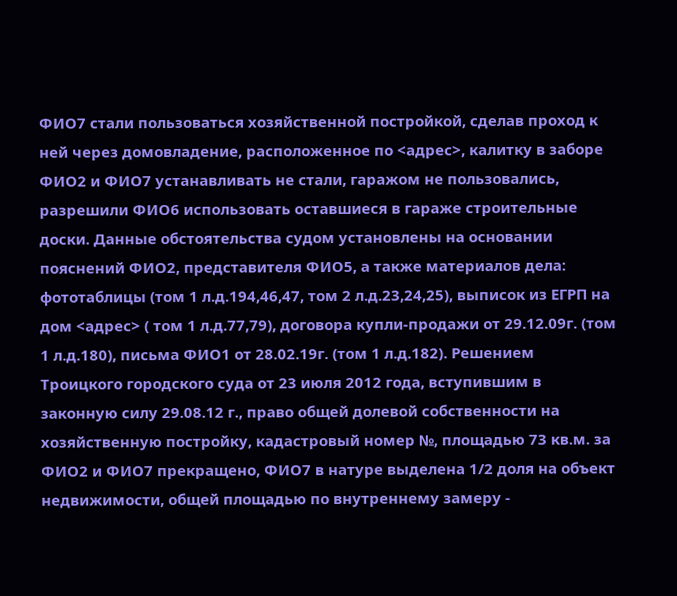ФИО7 стали пользоваться хозяйственной постройкой, сделав проход к ней через домовладение, расположенное по <адрес>, калитку в заборе ФИО2 и ФИО7 устанавливать не стали, гаражом не пользовались, разрешили ФИО6 использовать оставшиеся в гараже строительные доски. Данные обстоятельства судом установлены на основании пояснений ФИО2, представителя ФИО5, а также материалов дела: фототаблицы (том 1 л.д.194,46,47, том 2 л.д.23,24,25), выписок из ЕГРП на дом <адрес> ( том 1 л.д.77,79), договора купли-продажи от 29.12.09г. (том 1 л.д.180), письма ФИО1 от 28.02.19г. (том 1 л.д.182). Решением Троицкого городского суда от 23 июля 2012 года, вступившим в законную силу 29.08.12 г., право общей долевой собственности на хозяйственную постройку, кадастровый номер №, площадью 73 кв.м. за ФИО2 и ФИО7 прекращено, ФИО7 в натуре выделена 1/2 доля на объект недвижимости, общей площадью по внутреннему замеру -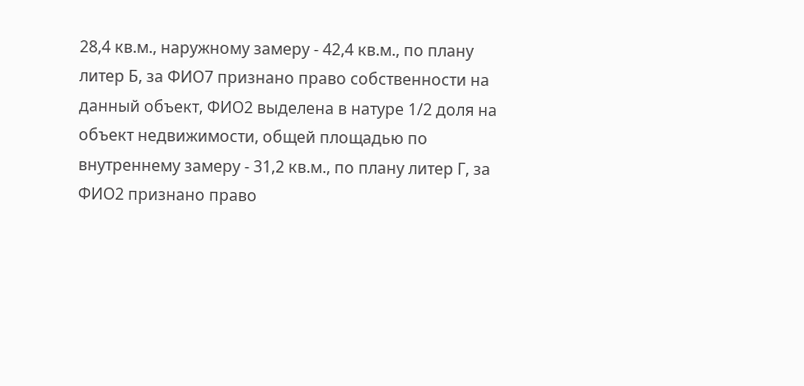28,4 кв.м., наружному замеру - 42,4 кв.м., по плану литер Б, за ФИО7 признано право собственности на данный объект, ФИО2 выделена в натуре 1/2 доля на объект недвижимости, общей площадью по внутреннему замеру - 31,2 кв.м., по плану литер Г, за ФИО2 признано право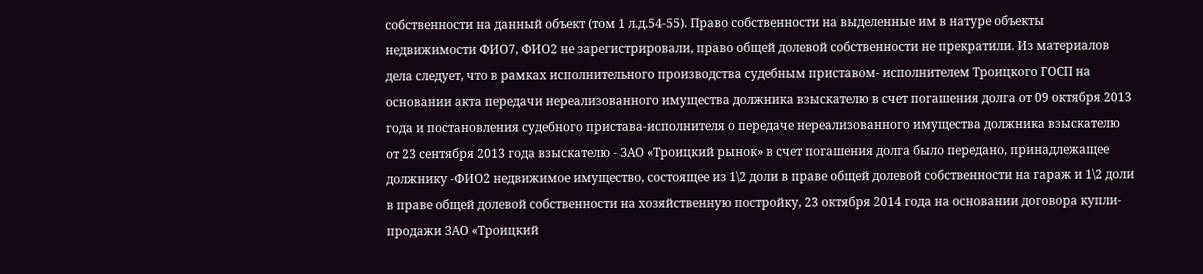собственности на данный объект (том 1 л.д.54-55). Право собственности на выделенные им в натуре объекты недвижимости ФИО7, ФИО2 не зарегистрировали, право общей долевой собственности не прекратили. Из материалов дела следует, что в рамках исполнительного производства судебным приставом- исполнителем Троицкого ГОСП на основании акта передачи нереализованного имущества должника взыскателю в счет погашения долга от 09 октября 2013 года и постановления судебного пристава-исполнителя о передаче нереализованного имущества должника взыскателю от 23 сентября 2013 года взыскателю - ЗАО «Троицкий рынок» в счет погашения долга было передано, принадлежащее должнику -ФИО2 недвижимое имущество, состоящее из 1\2 доли в праве общей долевой собственности на гараж и 1\2 доли в праве общей долевой собственности на хозяйственную постройку, 23 октября 2014 года на основании договора купли-продажи ЗАО «Троицкий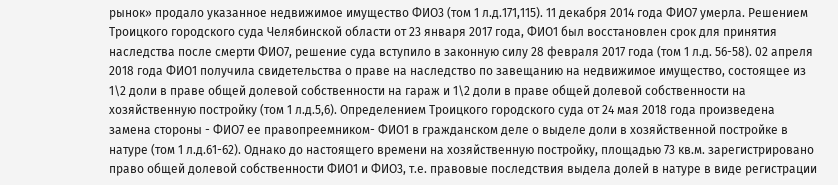рынок» продало указанное недвижимое имущество ФИО3 (том 1 л.д.171,115). 11 декабря 2014 года ФИО7 умерла. Решением Троицкого городского суда Челябинской области от 23 января 2017 года, ФИО1 был восстановлен срок для принятия наследства после смерти ФИО7, решение суда вступило в законную силу 28 февраля 2017 года (том 1 л.д. 56-58). 02 апреля 2018 года ФИО1 получила свидетельства о праве на наследство по завещанию на недвижимое имущество, состоящее из 1\2 доли в праве общей долевой собственности на гараж и 1\2 доли в праве общей долевой собственности на хозяйственную постройку (том 1 л.д.5,6). Определением Троицкого городского суда от 24 мая 2018 года произведена замена стороны - ФИО7 ее правопреемником- ФИО1 в гражданском деле о выделе доли в хозяйственной постройке в натуре (том 1 л.д.61-62). Однако до настоящего времени на хозяйственную постройку, площадью 73 кв.м. зарегистрировано право общей долевой собственности ФИО1 и ФИО3, т.е. правовые последствия выдела долей в натуре в виде регистрации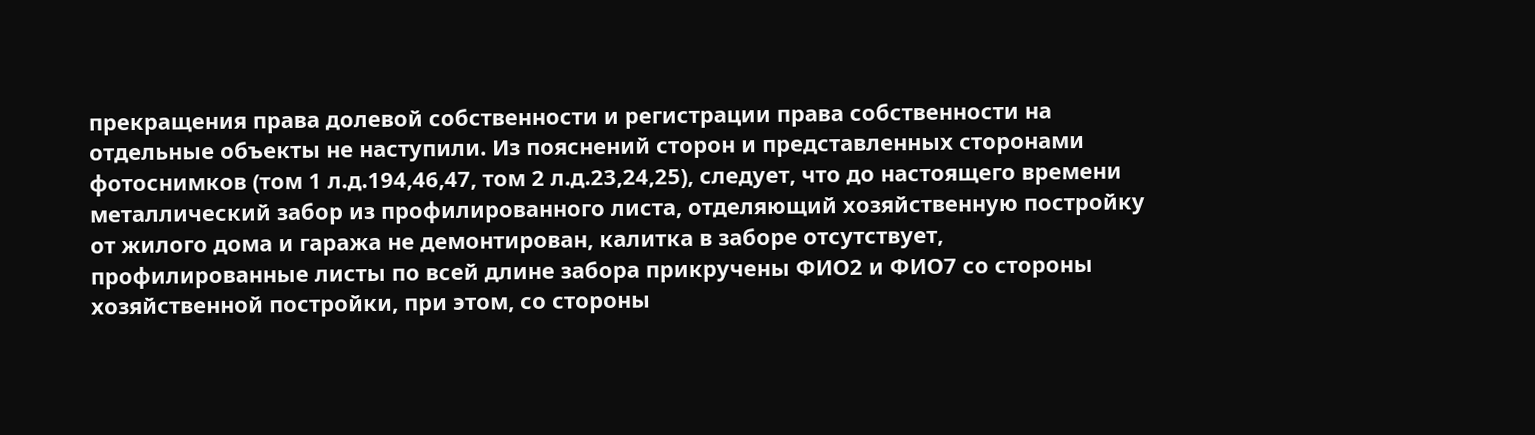прекращения права долевой собственности и регистрации права собственности на отдельные объекты не наступили. Из пояснений сторон и представленных сторонами фотоснимков (том 1 л.д.194,46,47, том 2 л.д.23,24,25), следует, что до настоящего времени металлический забор из профилированного листа, отделяющий хозяйственную постройку от жилого дома и гаража не демонтирован, калитка в заборе отсутствует, профилированные листы по всей длине забора прикручены ФИО2 и ФИО7 со стороны хозяйственной постройки, при этом, со стороны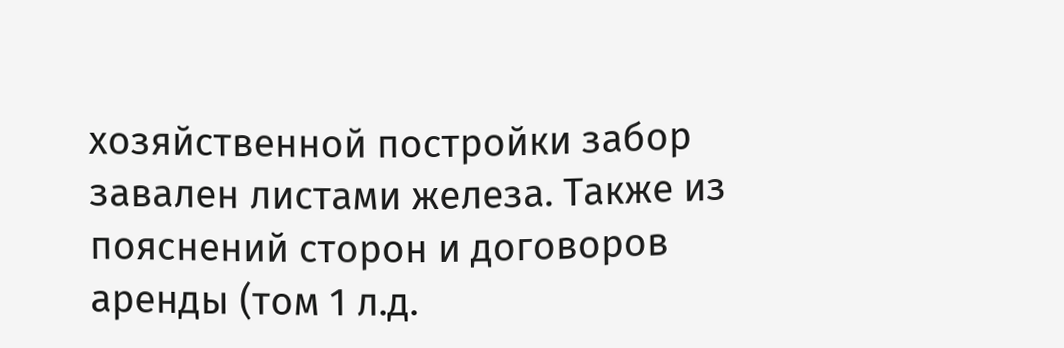хозяйственной постройки забор завален листами железа. Также из пояснений сторон и договоров аренды (том 1 л.д.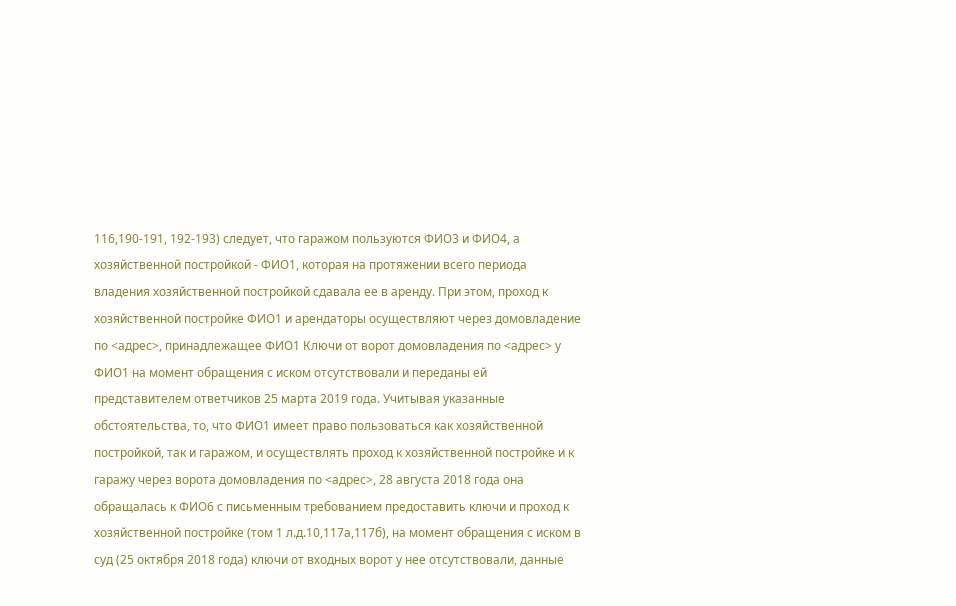116,190-191, 192-193) следует, что гаражом пользуются ФИО3 и ФИО4, а хозяйственной постройкой - ФИО1, которая на протяжении всего периода владения хозяйственной постройкой сдавала ее в аренду. При этом, проход к хозяйственной постройке ФИО1 и арендаторы осуществляют через домовладение по <адрес>, принадлежащее ФИО1 Ключи от ворот домовладения по <адрес> у ФИО1 на момент обращения с иском отсутствовали и переданы ей представителем ответчиков 25 марта 2019 года. Учитывая указанные обстоятельства, то, что ФИО1 имеет право пользоваться как хозяйственной постройкой, так и гаражом, и осуществлять проход к хозяйственной постройке и к гаражу через ворота домовладения по <адрес>, 28 августа 2018 года она обращалась к ФИО6 с письменным требованием предоставить ключи и проход к хозяйственной постройке (том 1 л.д.10,117а,117б), на момент обращения с иском в суд (25 октября 2018 года) ключи от входных ворот у нее отсутствовали, данные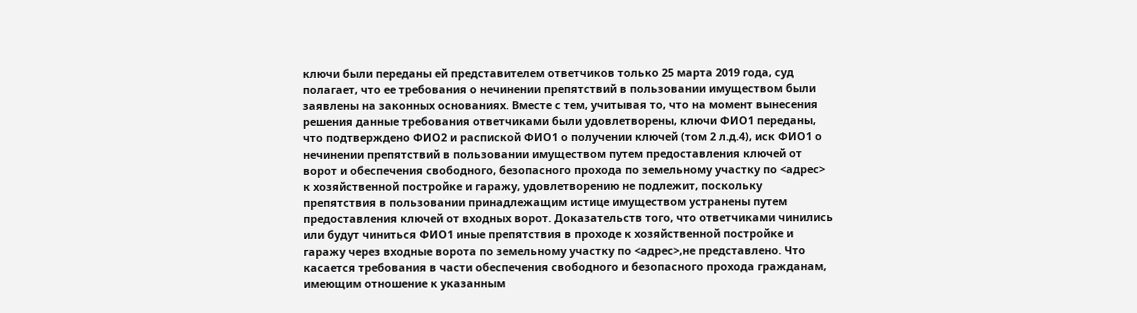ключи были переданы ей представителем ответчиков только 25 марта 2019 года, суд полагает, что ее требования о нечинении препятствий в пользовании имуществом были заявлены на законных основаниях. Вместе с тем, учитывая то, что на момент вынесения решения данные требования ответчиками были удовлетворены, ключи ФИО1 переданы, что подтверждено ФИО2 и распиской ФИО1 о получении ключей (том 2 л.д.4), иск ФИО1 о нечинении препятствий в пользовании имуществом путем предоставления ключей от ворот и обеспечения свободного, безопасного прохода по земельному участку по <адрес> к хозяйственной постройке и гаражу, удовлетворению не подлежит, поскольку препятствия в пользовании принадлежащим истице имуществом устранены путем предоставления ключей от входных ворот. Доказательств того, что ответчиками чинились или будут чиниться ФИО1 иные препятствия в проходе к хозяйственной постройке и гаражу через входные ворота по земельному участку по <адрес>,не представлено. Что касается требования в части обеспечения свободного и безопасного прохода гражданам, имеющим отношение к указанным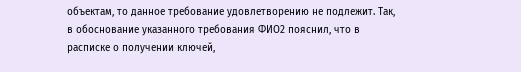объектам, то данное требование удовлетворению не подлежит. Так, в обоснование указанного требования ФИО2 пояснил, что в расписке о получении ключей,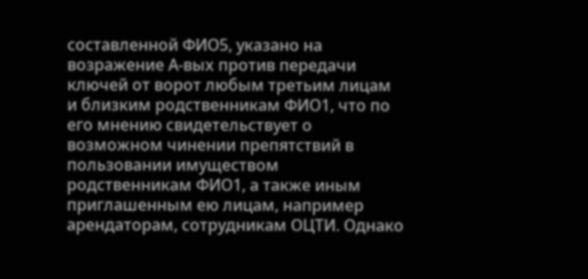составленной ФИО5, указано на возражение А-вых против передачи ключей от ворот любым третьим лицам и близким родственникам ФИО1, что по его мнению свидетельствует о возможном чинении препятствий в пользовании имуществом родственникам ФИО1, а также иным приглашенным ею лицам, например арендаторам, сотрудникам ОЦТИ. Однако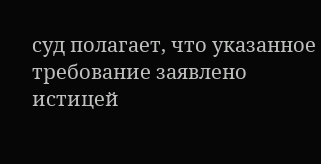суд полагает, что указанное требование заявлено истицей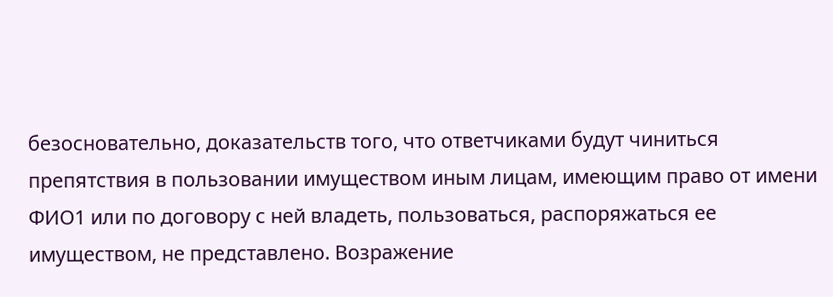безосновательно, доказательств того, что ответчиками будут чиниться препятствия в пользовании имуществом иным лицам, имеющим право от имени ФИО1 или по договору с ней владеть, пользоваться, распоряжаться ее имуществом, не представлено. Возражение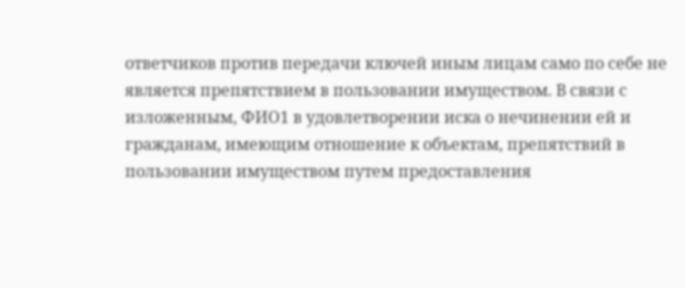ответчиков против передачи ключей иным лицам само по себе не является препятствием в пользовании имуществом. В связи с изложенным, ФИО1 в удовлетворении иска о нечинении ей и гражданам, имеющим отношение к объектам, препятствий в пользовании имуществом путем предоставления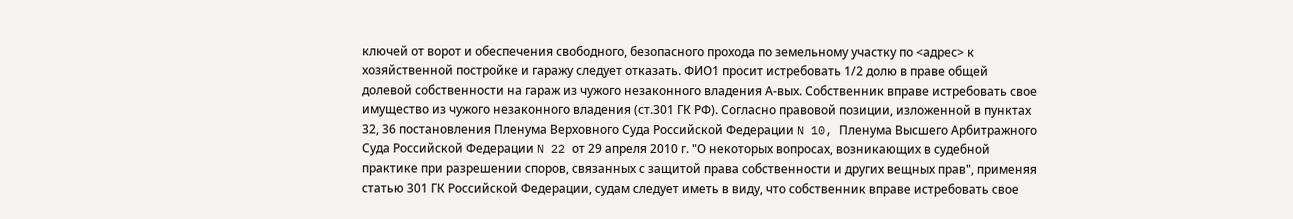ключей от ворот и обеспечения свободного, безопасного прохода по земельному участку по <адрес> к хозяйственной постройке и гаражу следует отказать. ФИО1 просит истребовать 1/2 долю в праве общей долевой собственности на гараж из чужого незаконного владения А-вых. Собственник вправе истребовать свое имущество из чужого незаконного владения (ст.301 ГК РФ). Согласно правовой позиции, изложенной в пунктах 32, 36 постановления Пленума Верховного Суда Российской Федерации N 10, Пленума Высшего Арбитражного Суда Российской Федерации N 22 от 29 апреля 2010 г. "О некоторых вопросах, возникающих в судебной практике при разрешении споров, связанных с защитой права собственности и других вещных прав", применяя статью 301 ГК Российской Федерации, судам следует иметь в виду, что собственник вправе истребовать свое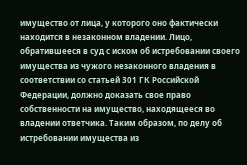имущество от лица, у которого оно фактически находится в незаконном владении. Лицо, обратившееся в суд с иском об истребовании своего имущества из чужого незаконного владения в соответствии со статьей 301 ГК Российской Федерации, должно доказать свое право собственности на имущество, находящееся во владении ответчика. Таким образом, по делу об истребовании имущества из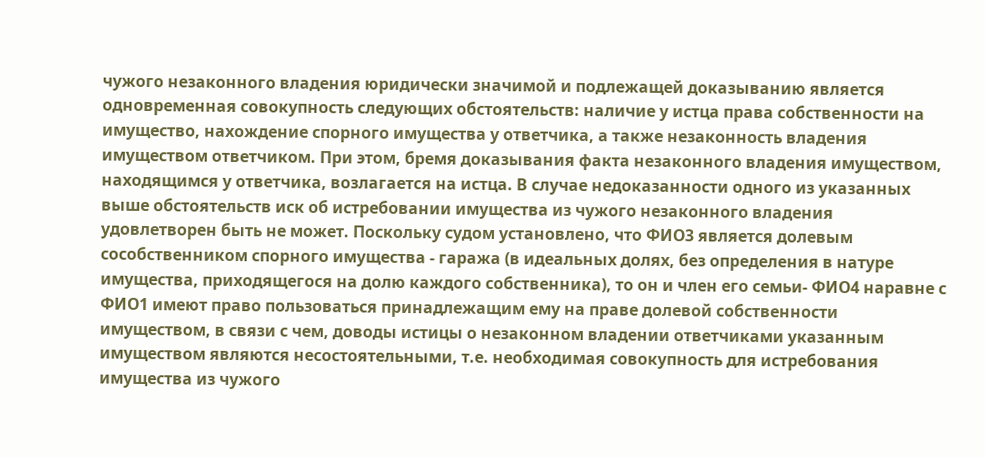чужого незаконного владения юридически значимой и подлежащей доказыванию является одновременная совокупность следующих обстоятельств: наличие у истца права собственности на имущество, нахождение спорного имущества у ответчика, а также незаконность владения имуществом ответчиком. При этом, бремя доказывания факта незаконного владения имуществом, находящимся у ответчика, возлагается на истца. В случае недоказанности одного из указанных выше обстоятельств иск об истребовании имущества из чужого незаконного владения удовлетворен быть не может. Поскольку судом установлено, что ФИО3 является долевым сособственником спорного имущества - гаража (в идеальных долях, без определения в натуре имущества, приходящегося на долю каждого собственника), то он и член его семьи- ФИО4 наравне с ФИО1 имеют право пользоваться принадлежащим ему на праве долевой собственности имуществом, в связи с чем, доводы истицы о незаконном владении ответчиками указанным имуществом являются несостоятельными, т.е. необходимая совокупность для истребования имущества из чужого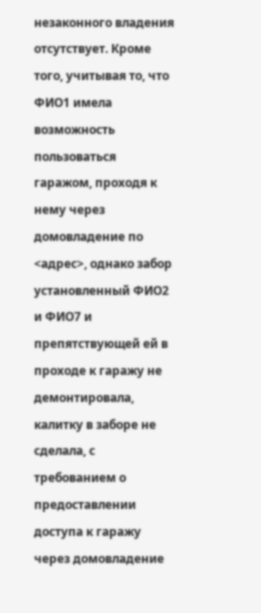незаконного владения отсутствует. Кроме того, учитывая то, что ФИО1 имела возможность пользоваться гаражом, проходя к нему через домовладение по <адрес>, однако забор установленный ФИО2 и ФИО7 и препятствующей ей в проходе к гаражу не демонтировала, калитку в заборе не сделала, с требованием о предоставлении доступа к гаражу через домовладение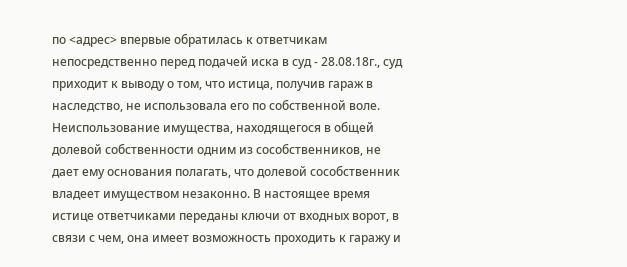по <адрес> впервые обратилась к ответчикам непосредственно перед подачей иска в суд - 28.08.18г., суд приходит к выводу о том, что истица, получив гараж в наследство, не использовала его по собственной воле. Неиспользование имущества, находящегося в общей долевой собственности одним из сособственников, не дает ему основания полагать, что долевой сособственник владеет имуществом незаконно. В настоящее время истице ответчиками переданы ключи от входных ворот, в связи с чем, она имеет возможность проходить к гаражу и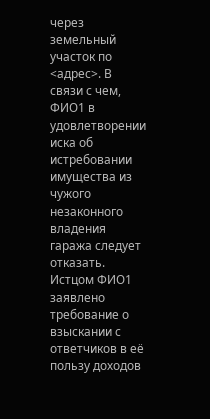через земельный участок по <адрес>. В связи с чем, ФИО1 в удовлетворении иска об истребовании имущества из чужого незаконного владения гаража следует отказать. Истцом ФИО1 заявлено требование о взыскании с ответчиков в её пользу доходов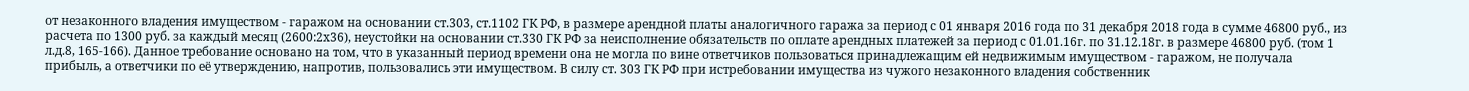от незаконного владения имуществом - гаражом на основании ст.303, ст.1102 ГК РФ, в размере арендной платы аналогичного гаража за период с 01 января 2016 года по 31 декабря 2018 года в сумме 46800 руб., из расчета по 1300 руб. за каждый месяц (2600:2х36), неустойки на основании ст.330 ГК РФ за неисполнение обязательств по оплате арендных платежей за период с 01.01.16г. по 31.12.18г. в размере 46800 руб. (том 1 л.д.8, 165-166). Данное требование основано на том, что в указанный период времени она не могла по вине ответчиков пользоваться принадлежащим ей недвижимым имуществом - гаражом, не получала прибыль, а ответчики по её утверждению, напротив, пользовались эти имуществом. В силу ст. 303 ГК РФ при истребовании имущества из чужого незаконного владения собственник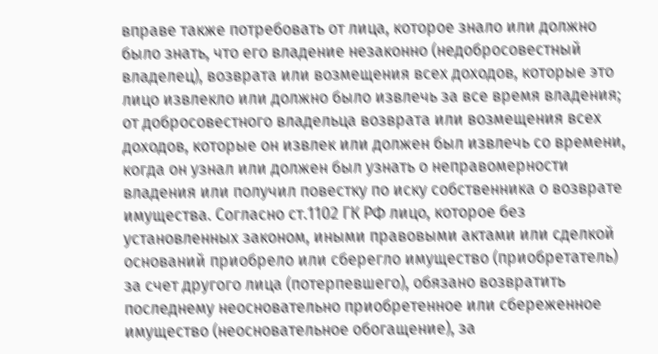вправе также потребовать от лица, которое знало или должно было знать, что его владение незаконно (недобросовестный владелец), возврата или возмещения всех доходов, которые это лицо извлекло или должно было извлечь за все время владения; от добросовестного владельца возврата или возмещения всех доходов, которые он извлек или должен был извлечь со времени, когда он узнал или должен был узнать о неправомерности владения или получил повестку по иску собственника о возврате имущества. Согласно ст.1102 ГК РФ лицо, которое без установленных законом, иными правовыми актами или сделкой оснований приобрело или сберегло имущество (приобретатель) за счет другого лица (потерпевшего), обязано возвратить последнему неосновательно приобретенное или сбереженное имущество (неосновательное обогащение), за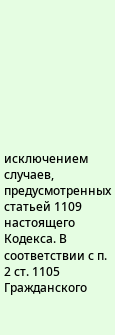исключением случаев, предусмотренных статьей 1109 настоящего Кодекса. В соответствии с п. 2 ст. 1105 Гражданского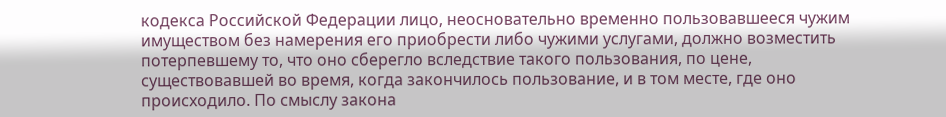кодекса Российской Федерации лицо, неосновательно временно пользовавшееся чужим имуществом без намерения его приобрести либо чужими услугами, должно возместить потерпевшему то, что оно сберегло вследствие такого пользования, по цене, существовавшей во время, когда закончилось пользование, и в том месте, где оно происходило. По смыслу закона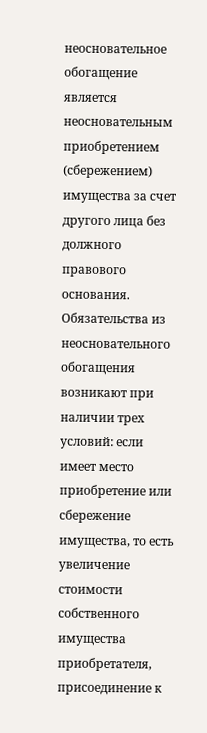неосновательное обогащение является неосновательным приобретением (сбережением) имущества за счет другого лица без должного правового основания. Обязательства из неосновательного обогащения возникают при наличии трех условий: если имеет место приобретение или сбережение имущества, то есть увеличение стоимости собственного имущества приобретателя, присоединение к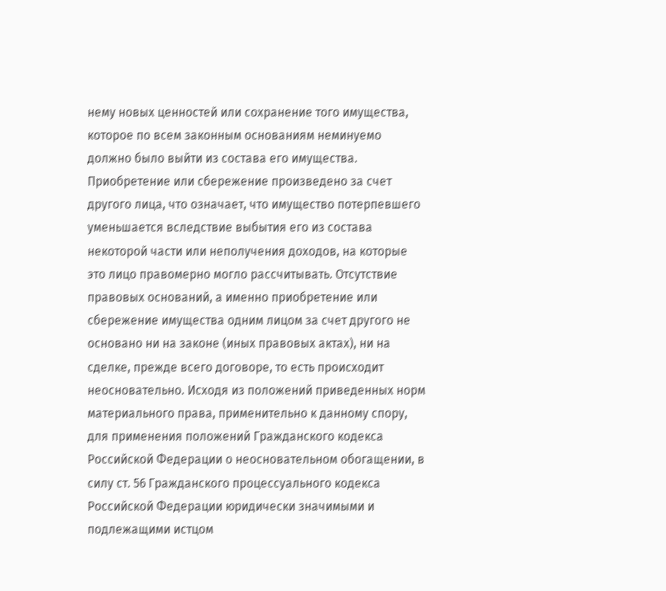нему новых ценностей или сохранение того имущества, которое по всем законным основаниям неминуемо должно было выйти из состава его имущества. Приобретение или сбережение произведено за счет другого лица, что означает, что имущество потерпевшего уменьшается вследствие выбытия его из состава некоторой части или неполучения доходов, на которые это лицо правомерно могло рассчитывать. Отсутствие правовых оснований, а именно приобретение или сбережение имущества одним лицом за счет другого не основано ни на законе (иных правовых актах), ни на сделке, прежде всего договоре, то есть происходит неосновательно. Исходя из положений приведенных норм материального права, применительно к данному спору, для применения положений Гражданского кодекса Российской Федерации о неосновательном обогащении, в силу ст. 56 Гражданского процессуального кодекса Российской Федерации юридически значимыми и подлежащими истцом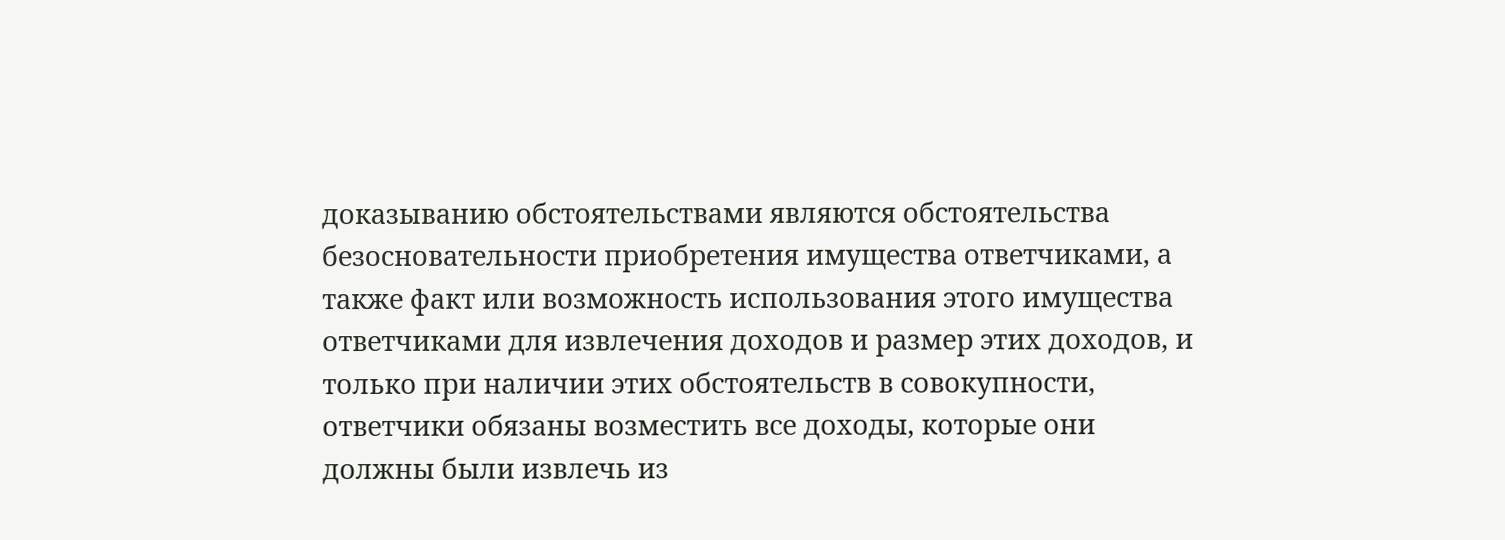доказыванию обстоятельствами являются обстоятельства безосновательности приобретения имущества ответчиками, а также факт или возможность использования этого имущества ответчиками для извлечения доходов и размер этих доходов, и только при наличии этих обстоятельств в совокупности, ответчики обязаны возместить все доходы, которые они должны были извлечь из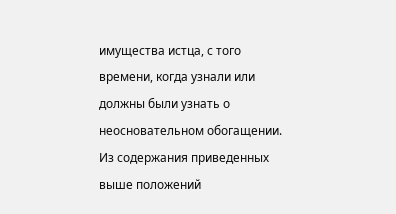имущества истца, с того времени, когда узнали или должны были узнать о неосновательном обогащении. Из содержания приведенных выше положений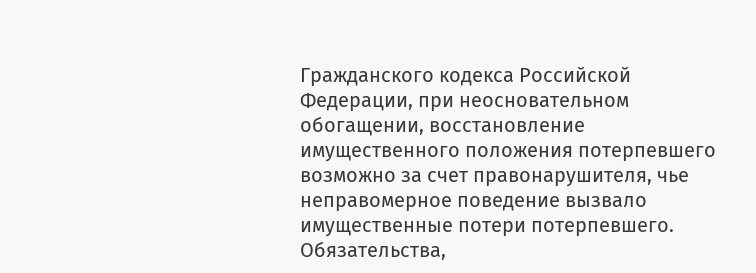Гражданского кодекса Российской Федерации, при неосновательном обогащении, восстановление имущественного положения потерпевшего возможно за счет правонарушителя, чье неправомерное поведение вызвало имущественные потери потерпевшего. Обязательства,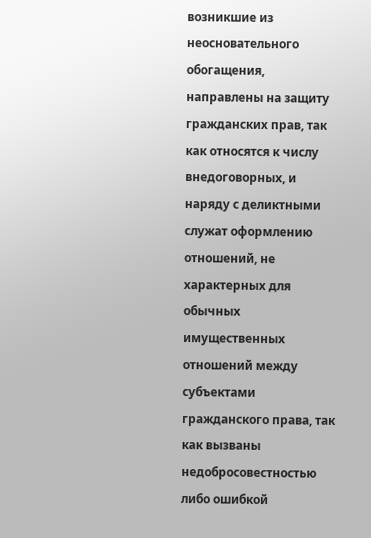возникшие из неосновательного обогащения, направлены на защиту гражданских прав, так как относятся к числу внедоговорных, и наряду с деликтными служат оформлению отношений, не характерных для обычных имущественных отношений между субъектами гражданского права, так как вызваны недобросовестностью либо ошибкой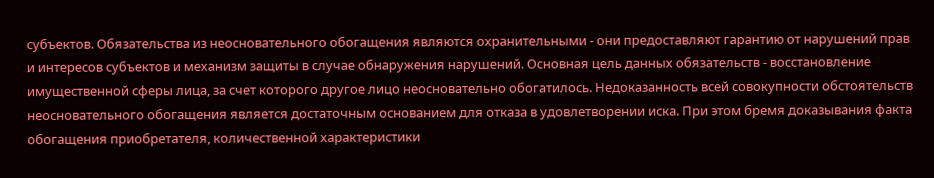субъектов. Обязательства из неосновательного обогащения являются охранительными - они предоставляют гарантию от нарушений прав и интересов субъектов и механизм защиты в случае обнаружения нарушений. Основная цель данных обязательств - восстановление имущественной сферы лица, за счет которого другое лицо неосновательно обогатилось. Недоказанность всей совокупности обстоятельств неосновательного обогащения является достаточным основанием для отказа в удовлетворении иска. При этом бремя доказывания факта обогащения приобретателя, количественной характеристики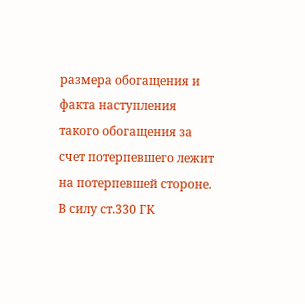размера обогащения и факта наступления такого обогащения за счет потерпевшего лежит на потерпевшей стороне. В силу ст.330 ГК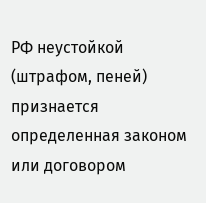РФ неустойкой (штрафом, пеней) признается определенная законом или договором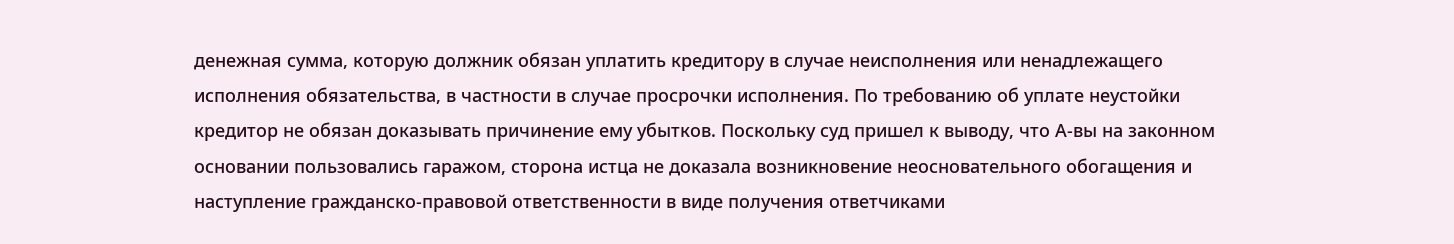денежная сумма, которую должник обязан уплатить кредитору в случае неисполнения или ненадлежащего исполнения обязательства, в частности в случае просрочки исполнения. По требованию об уплате неустойки кредитор не обязан доказывать причинение ему убытков. Поскольку суд пришел к выводу, что А-вы на законном основании пользовались гаражом, сторона истца не доказала возникновение неосновательного обогащения и наступление гражданско-правовой ответственности в виде получения ответчиками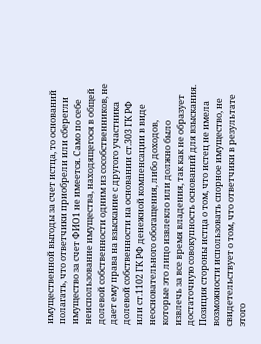имущественной выгоды за счет истца, то оснований полагать, что ответчики приобрели или сберегли имущество за счет ФИО1 не имеется. Само по себе неиспользование имущества, находящегося в общей долевой собственности одним из сособственников, не дает ему права на взыскание с другого участника долевой собственности на основании ст.303 ГК РФ или ст.1102 ГК РФ денежной компенсации в виде неосновательного обогащения, либо доходов, которые это лицо извлекло или должно было извлечь за все время владения, так как не образует достаточную совокупность оснований для взыскания. Позиция стороны истца о том, что истец не имела возможности использовать спорное имущество, не свидетельствует о том, что ответчики в результате этого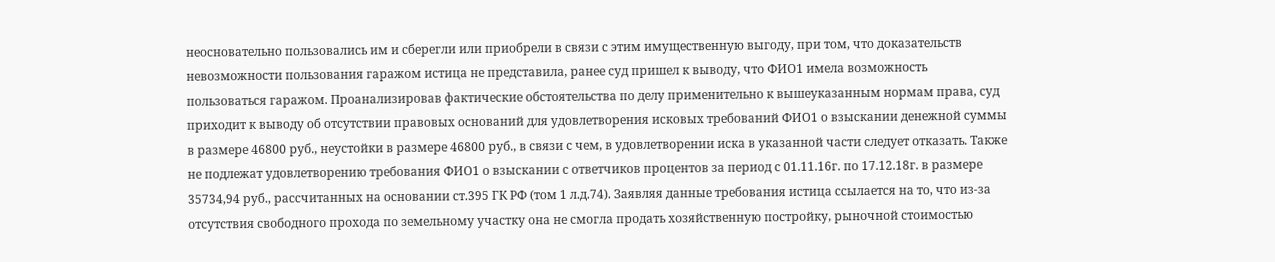неосновательно пользовались им и сберегли или приобрели в связи с этим имущественную выгоду, при том, что доказательств невозможности пользования гаражом истица не представила, ранее суд пришел к выводу, что ФИО1 имела возможность пользоваться гаражом. Проанализировав фактические обстоятельства по делу применительно к вышеуказанным нормам права, суд приходит к выводу об отсутствии правовых оснований для удовлетворения исковых требований ФИО1 о взыскании денежной суммы в размере 46800 руб., неустойки в размере 46800 руб., в связи с чем, в удовлетворении иска в указанной части следует отказать. Также не подлежат удовлетворению требования ФИО1 о взыскании с ответчиков процентов за период с 01.11.16г. по 17.12.18г. в размере 35734,94 руб., рассчитанных на основании ст.395 ГК РФ (том 1 л.д.74). Заявляя данные требования истица ссылается на то, что из-за отсутствия свободного прохода по земельному участку она не смогла продать хозяйственную постройку, рыночной стоимостью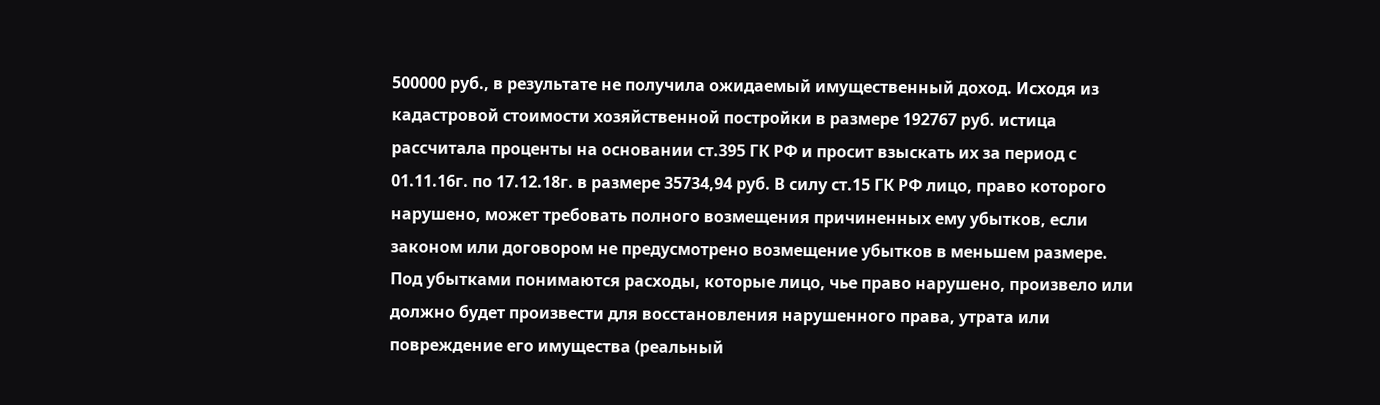500000 руб., в результате не получила ожидаемый имущественный доход. Исходя из кадастровой стоимости хозяйственной постройки в размере 192767 руб. истица рассчитала проценты на основании ст.395 ГК РФ и просит взыскать их за период с 01.11.16г. по 17.12.18г. в размере 35734,94 руб. В силу ст.15 ГК РФ лицо, право которого нарушено, может требовать полного возмещения причиненных ему убытков, если законом или договором не предусмотрено возмещение убытков в меньшем размере. Под убытками понимаются расходы, которые лицо, чье право нарушено, произвело или должно будет произвести для восстановления нарушенного права, утрата или повреждение его имущества (реальный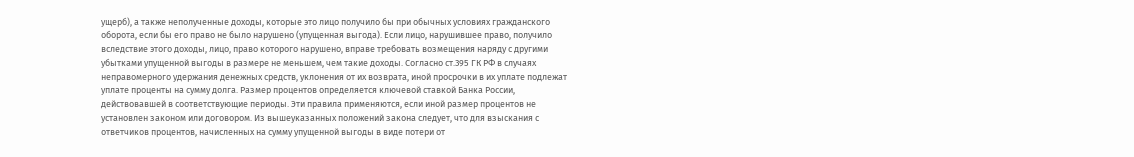ущерб), а также неполученные доходы, которые это лицо получило бы при обычных условиях гражданского оборота, если бы его право не было нарушено (упущенная выгода). Если лицо, нарушившее право, получило вследствие этого доходы, лицо, право которого нарушено, вправе требовать возмещения наряду с другими убытками упущенной выгоды в размере не меньшем, чем такие доходы. Согласно ст.395 ГК РФ в случаях неправомерного удержания денежных средств, уклонения от их возврата, иной просрочки в их уплате подлежат уплате проценты на сумму долга. Размер процентов определяется ключевой ставкой Банка России, действовавшей в соответствующие периоды. Эти правила применяются, если иной размер процентов не установлен законом или договором. Из вышеуказанных положений закона следует, что для взыскания с ответчиков процентов, начисленных на сумму упущенной выгоды в виде потери от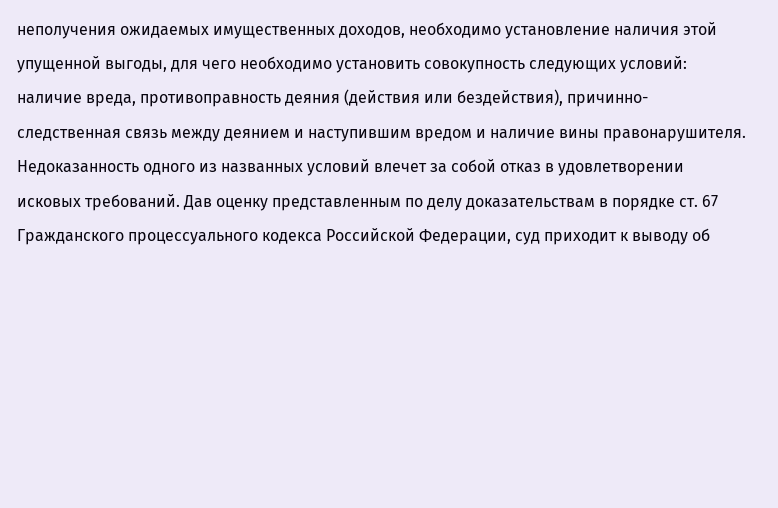неполучения ожидаемых имущественных доходов, необходимо установление наличия этой упущенной выгоды, для чего необходимо установить совокупность следующих условий: наличие вреда, противоправность деяния (действия или бездействия), причинно-следственная связь между деянием и наступившим вредом и наличие вины правонарушителя. Недоказанность одного из названных условий влечет за собой отказ в удовлетворении исковых требований. Дав оценку представленным по делу доказательствам в порядке ст. 67 Гражданского процессуального кодекса Российской Федерации, суд приходит к выводу об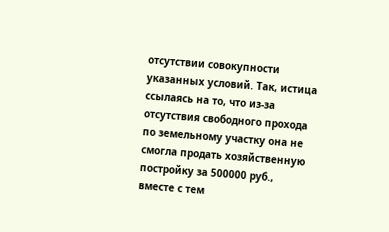отсутствии совокупности указанных условий. Так, истица ссылаясь на то, что из-за отсутствия свободного прохода по земельному участку она не смогла продать хозяйственную постройку за 500000 руб., вместе с тем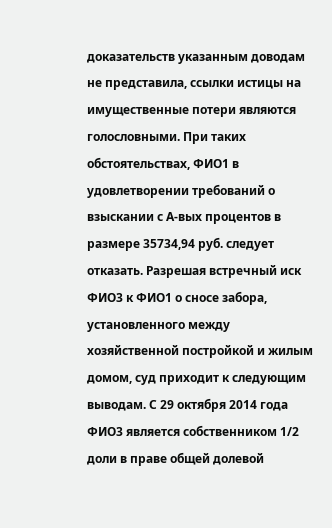доказательств указанным доводам не представила, ссылки истицы на имущественные потери являются голословными. При таких обстоятельствах, ФИО1 в удовлетворении требований о взыскании с А-вых процентов в размере 35734,94 руб. следует отказать. Разрешая встречный иск ФИО3 к ФИО1 о сносе забора, установленного между хозяйственной постройкой и жилым домом, суд приходит к следующим выводам. С 29 октября 2014 года ФИО3 является собственником 1/2 доли в праве общей долевой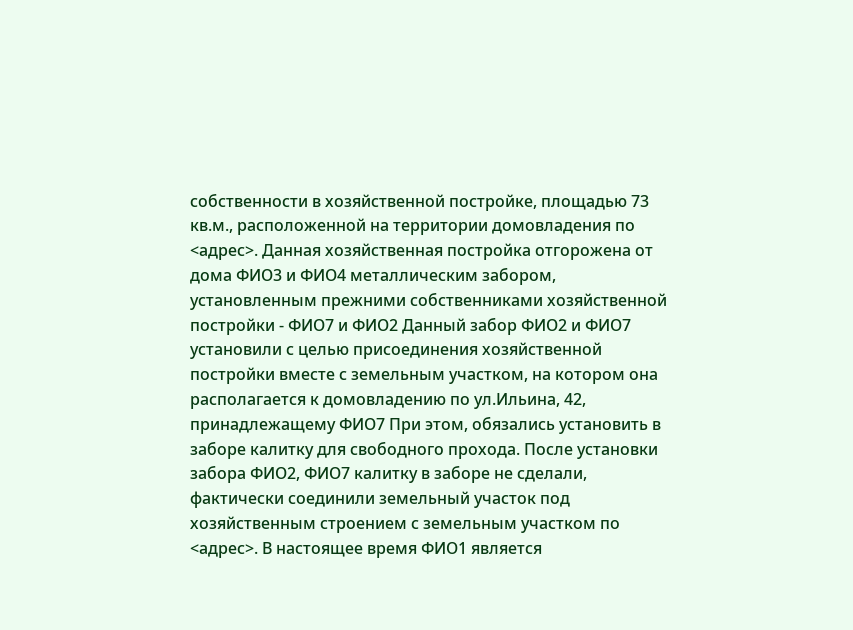собственности в хозяйственной постройке, площадью 73 кв.м., расположенной на территории домовладения по <адрес>. Данная хозяйственная постройка отгорожена от дома ФИО3 и ФИО4 металлическим забором, установленным прежними собственниками хозяйственной постройки - ФИО7 и ФИО2 Данный забор ФИО2 и ФИО7 установили с целью присоединения хозяйственной постройки вместе с земельным участком, на котором она располагается к домовладению по ул.Ильина, 42, принадлежащему ФИО7 При этом, обязались установить в заборе калитку для свободного прохода. После установки забора ФИО2, ФИО7 калитку в заборе не сделали, фактически соединили земельный участок под хозяйственным строением с земельным участком по <адрес>. В настоящее время ФИО1 является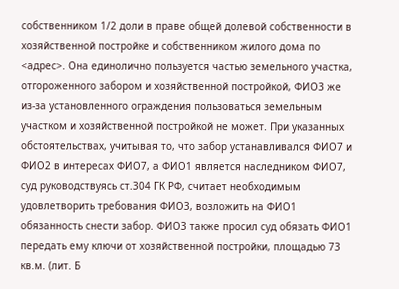собственником 1/2 доли в праве общей долевой собственности в хозяйственной постройке и собственником жилого дома по <адрес>. Она единолично пользуется частью земельного участка, отгороженного забором и хозяйственной постройкой, ФИО3 же из-за установленного ограждения пользоваться земельным участком и хозяйственной постройкой не может. При указанных обстоятельствах, учитывая то, что забор устанавливался ФИО7 и ФИО2 в интересах ФИО7, а ФИО1 является наследником ФИО7, суд руководствуясь ст.304 ГК РФ, считает необходимым удовлетворить требования ФИО3, возложить на ФИО1 обязанность снести забор. ФИО3 также просил суд обязать ФИО1 передать ему ключи от хозяйственной постройки, площадью 73 кв.м. (лит. Б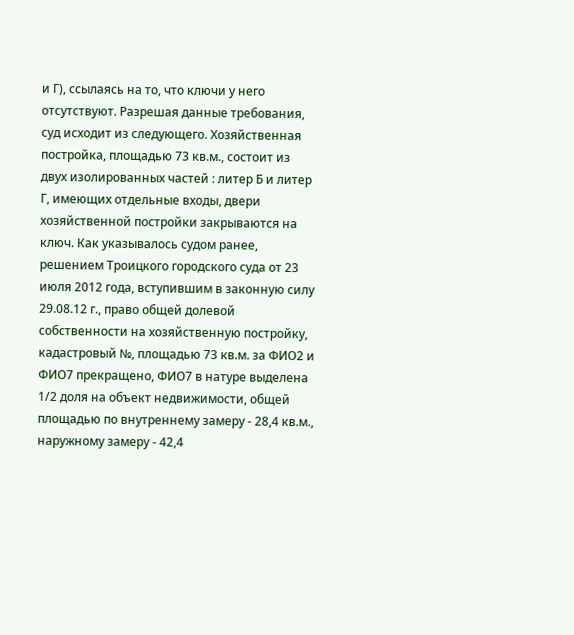и Г), ссылаясь на то, что ключи у него отсутствуют. Разрешая данные требования, суд исходит из следующего. Хозяйственная постройка, площадью 73 кв.м., состоит из двух изолированных частей : литер Б и литер Г, имеющих отдельные входы, двери хозяйственной постройки закрываются на ключ. Как указывалось судом ранее, решением Троицкого городского суда от 23 июля 2012 года, вступившим в законную силу 29.08.12 г., право общей долевой собственности на хозяйственную постройку, кадастровый №, площадью 73 кв.м. за ФИО2 и ФИО7 прекращено, ФИО7 в натуре выделена 1/2 доля на объект недвижимости, общей площадью по внутреннему замеру - 28,4 кв.м., наружному замеру - 42,4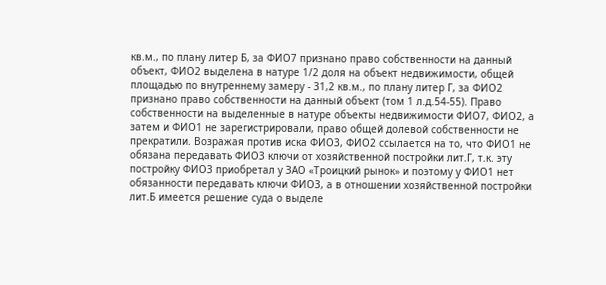кв.м., по плану литер Б, за ФИО7 признано право собственности на данный объект, ФИО2 выделена в натуре 1/2 доля на объект недвижимости, общей площадью по внутреннему замеру - 31,2 кв.м., по плану литер Г, за ФИО2 признано право собственности на данный объект (том 1 л.д.54-55). Право собственности на выделенные в натуре объекты недвижимости ФИО7, ФИО2, а затем и ФИО1 не зарегистрировали, право общей долевой собственности не прекратили. Возражая против иска ФИО3, ФИО2 ссылается на то, что ФИО1 не обязана передавать ФИО3 ключи от хозяйственной постройки лит.Г, т.к. эту постройку ФИО3 приобретал у ЗАО «Троицкий рынок» и поэтому у ФИО1 нет обязанности передавать ключи ФИО3, а в отношении хозяйственной постройки лит.Б имеется решение суда о выделе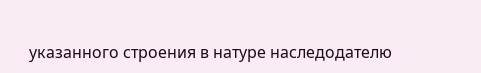указанного строения в натуре наследодателю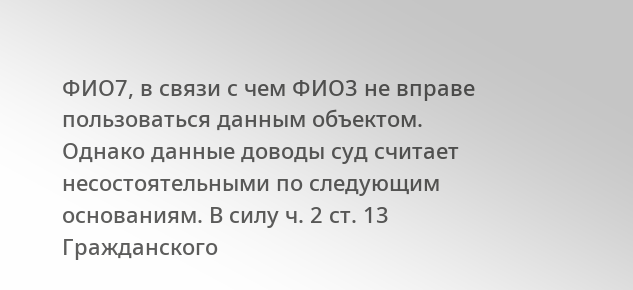ФИО7, в связи с чем ФИО3 не вправе пользоваться данным объектом. Однако данные доводы суд считает несостоятельными по следующим основаниям. В силу ч. 2 ст. 13 Гражданского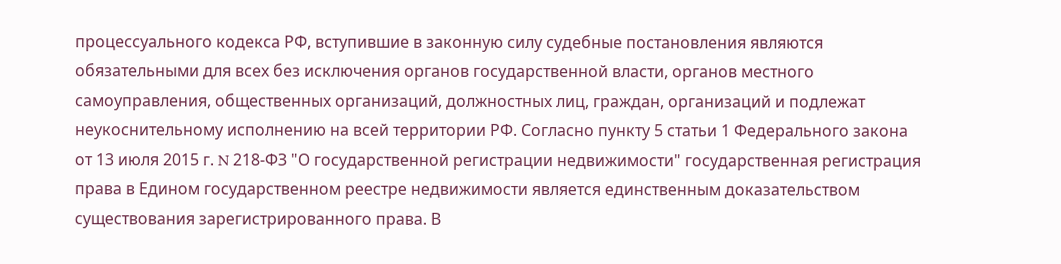процессуального кодекса РФ, вступившие в законную силу судебные постановления являются обязательными для всех без исключения органов государственной власти, органов местного самоуправления, общественных организаций, должностных лиц, граждан, организаций и подлежат неукоснительному исполнению на всей территории РФ. Согласно пункту 5 статьи 1 Федерального закона от 13 июля 2015 г. N 218-ФЗ "О государственной регистрации недвижимости" государственная регистрация права в Едином государственном реестре недвижимости является единственным доказательством существования зарегистрированного права. В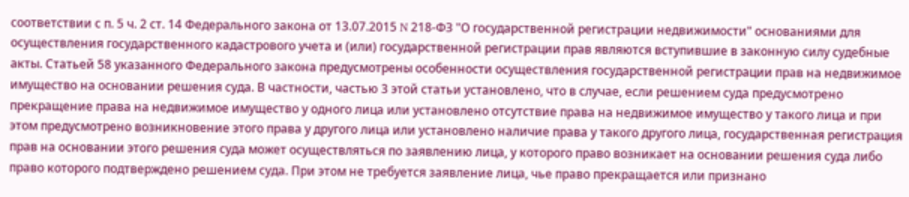соответствии с п. 5 ч. 2 ст. 14 Федерального закона от 13.07.2015 N 218-ФЗ "О государственной регистрации недвижимости" основаниями для осуществления государственного кадастрового учета и (или) государственной регистрации прав являются вступившие в законную силу судебные акты. Статьей 58 указанного Федерального закона предусмотрены особенности осуществления государственной регистрации прав на недвижимое имущество на основании решения суда. В частности, частью 3 этой статьи установлено, что в случае, если решением суда предусмотрено прекращение права на недвижимое имущество у одного лица или установлено отсутствие права на недвижимое имущество у такого лица и при этом предусмотрено возникновение этого права у другого лица или установлено наличие права у такого другого лица, государственная регистрация прав на основании этого решения суда может осуществляться по заявлению лица, у которого право возникает на основании решения суда либо право которого подтверждено решением суда. При этом не требуется заявление лица, чье право прекращается или признано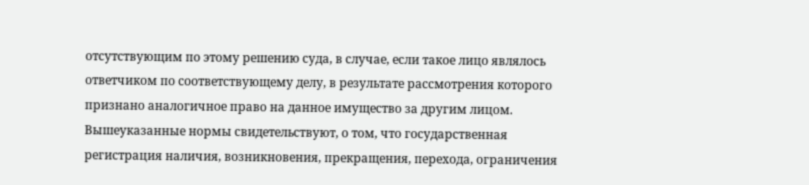отсутствующим по этому решению суда, в случае, если такое лицо являлось ответчиком по соответствующему делу, в результате рассмотрения которого признано аналогичное право на данное имущество за другим лицом. Вышеуказанные нормы свидетельствуют, о том, что государственная регистрация наличия, возникновения, прекращения, перехода, ограничения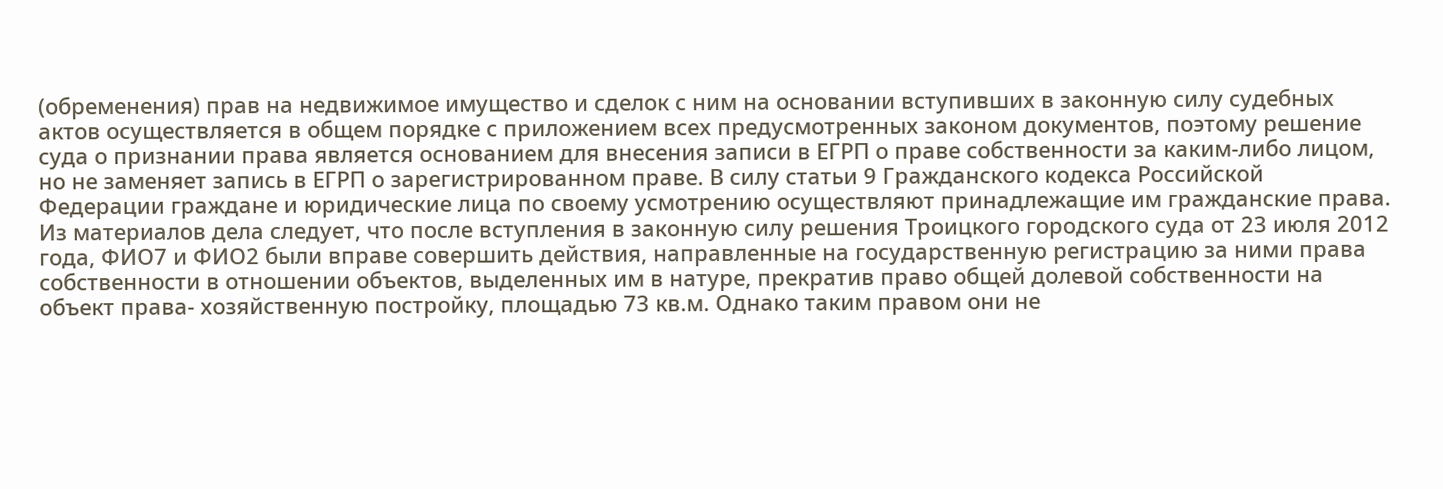(обременения) прав на недвижимое имущество и сделок с ним на основании вступивших в законную силу судебных актов осуществляется в общем порядке с приложением всех предусмотренных законом документов, поэтому решение суда о признании права является основанием для внесения записи в ЕГРП о праве собственности за каким-либо лицом, но не заменяет запись в ЕГРП о зарегистрированном праве. В силу статьи 9 Гражданского кодекса Российской Федерации граждане и юридические лица по своему усмотрению осуществляют принадлежащие им гражданские права. Из материалов дела следует, что после вступления в законную силу решения Троицкого городского суда от 23 июля 2012 года, ФИО7 и ФИО2 были вправе совершить действия, направленные на государственную регистрацию за ними права собственности в отношении объектов, выделенных им в натуре, прекратив право общей долевой собственности на объект права- хозяйственную постройку, площадью 73 кв.м. Однако таким правом они не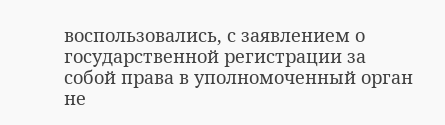воспользовались, с заявлением о государственной регистрации за собой права в уполномоченный орган не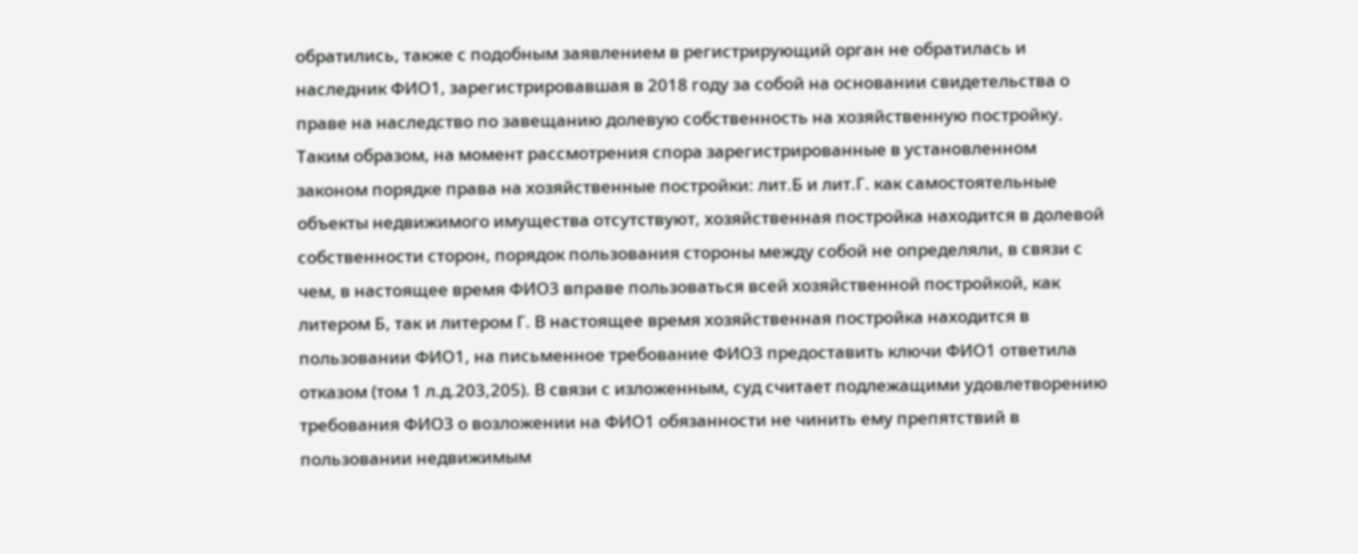обратились, также с подобным заявлением в регистрирующий орган не обратилась и наследник ФИО1, зарегистрировавшая в 2018 году за собой на основании свидетельства о праве на наследство по завещанию долевую собственность на хозяйственную постройку. Таким образом, на момент рассмотрения спора зарегистрированные в установленном законом порядке права на хозяйственные постройки: лит.Б и лит.Г. как самостоятельные объекты недвижимого имущества отсутствуют, хозяйственная постройка находится в долевой собственности сторон, порядок пользования стороны между собой не определяли, в связи с чем, в настоящее время ФИО3 вправе пользоваться всей хозяйственной постройкой, как литером Б, так и литером Г. В настоящее время хозяйственная постройка находится в пользовании ФИО1, на письменное требование ФИО3 предоставить ключи ФИО1 ответила отказом (том 1 л.д.203,205). В связи с изложенным, суд считает подлежащими удовлетворению требования ФИО3 о возложении на ФИО1 обязанности не чинить ему препятствий в пользовании недвижимым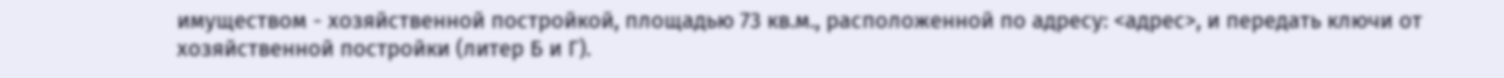имуществом - хозяйственной постройкой, площадью 73 кв.м., расположенной по адресу: <адрес>, и передать ключи от хозяйственной постройки (литер Б и Г).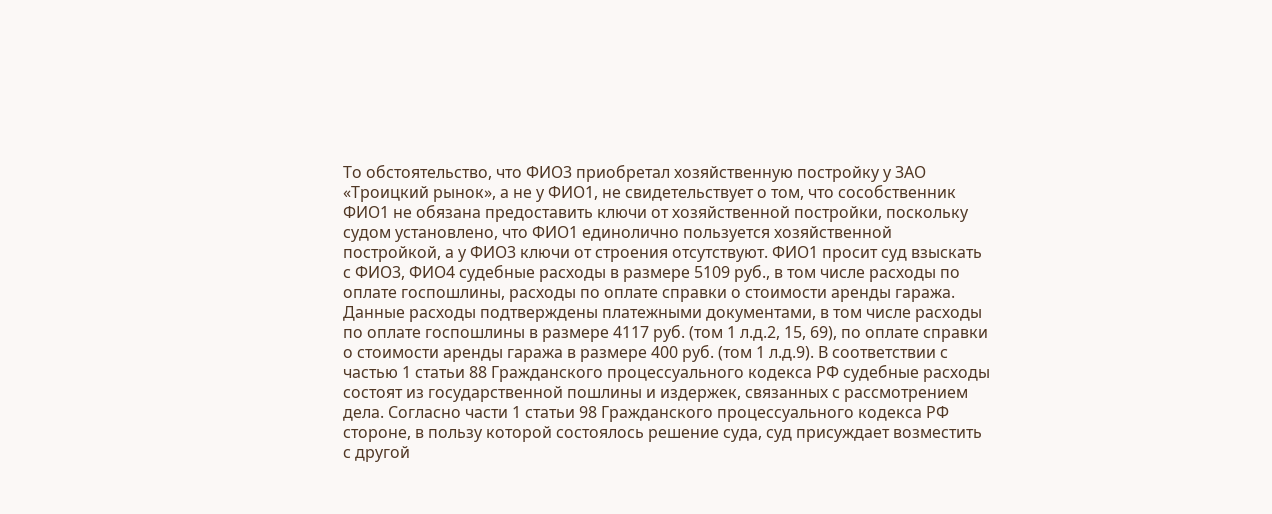То обстоятельство, что ФИО3 приобретал хозяйственную постройку у ЗАО «Троицкий рынок», а не у ФИО1, не свидетельствует о том, что сособственник ФИО1 не обязана предоставить ключи от хозяйственной постройки, поскольку судом установлено, что ФИО1 единолично пользуется хозяйственной постройкой, а у ФИО3 ключи от строения отсутствуют. ФИО1 просит суд взыскать с ФИО3, ФИО4 судебные расходы в размере 5109 руб., в том числе расходы по оплате госпошлины, расходы по оплате справки о стоимости аренды гаража. Данные расходы подтверждены платежными документами, в том числе расходы по оплате госпошлины в размере 4117 руб. (том 1 л.д.2, 15, 69), по оплате справки о стоимости аренды гаража в размере 400 руб. (том 1 л.д.9). В соответствии с частью 1 статьи 88 Гражданского процессуального кодекса РФ судебные расходы состоят из государственной пошлины и издержек, связанных с рассмотрением дела. Согласно части 1 статьи 98 Гражданского процессуального кодекса РФ стороне, в пользу которой состоялось решение суда, суд присуждает возместить с другой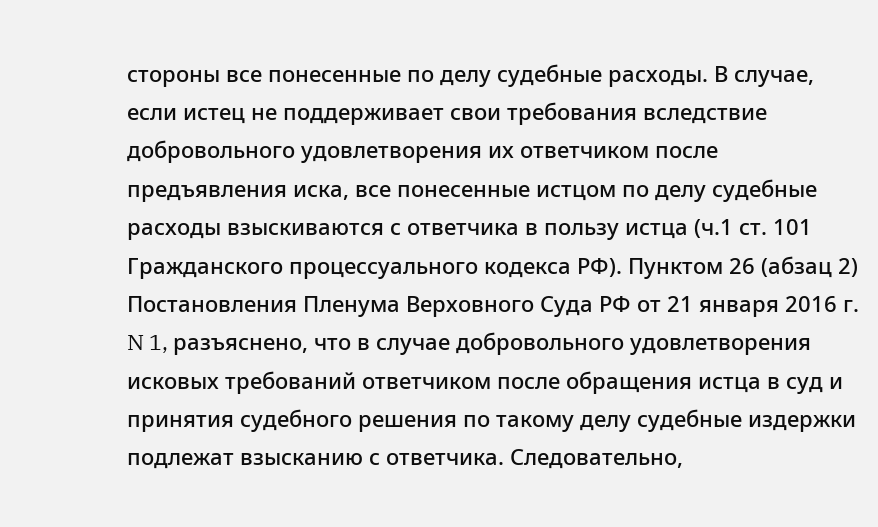стороны все понесенные по делу судебные расходы. В случае, если истец не поддерживает свои требования вследствие добровольного удовлетворения их ответчиком после предъявления иска, все понесенные истцом по делу судебные расходы взыскиваются с ответчика в пользу истца (ч.1 ст. 101 Гражданского процессуального кодекса РФ). Пунктом 26 (абзац 2) Постановления Пленума Верховного Суда РФ от 21 января 2016 г. N 1, разъяснено, что в случае добровольного удовлетворения исковых требований ответчиком после обращения истца в суд и принятия судебного решения по такому делу судебные издержки подлежат взысканию с ответчика. Следовательно,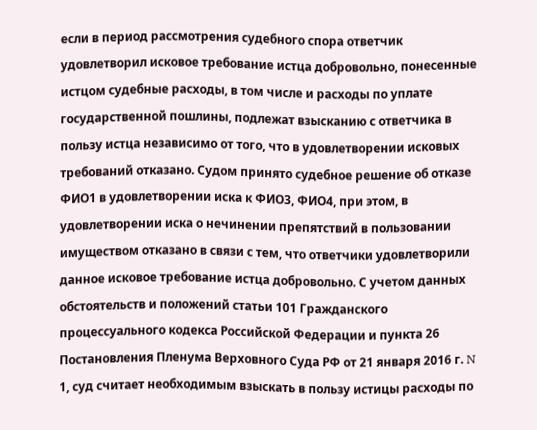если в период рассмотрения судебного спора ответчик удовлетворил исковое требование истца добровольно, понесенные истцом судебные расходы, в том числе и расходы по уплате государственной пошлины, подлежат взысканию с ответчика в пользу истца независимо от того, что в удовлетворении исковых требований отказано. Судом принято судебное решение об отказе ФИО1 в удовлетворении иска к ФИО3, ФИО4, при этом, в удовлетворении иска о нечинении препятствий в пользовании имуществом отказано в связи с тем, что ответчики удовлетворили данное исковое требование истца добровольно. С учетом данных обстоятельств и положений статьи 101 Гражданского процессуального кодекса Российской Федерации и пункта 26 Постановления Пленума Верховного Суда РФ от 21 января 2016 г. N 1, суд считает необходимым взыскать в пользу истицы расходы по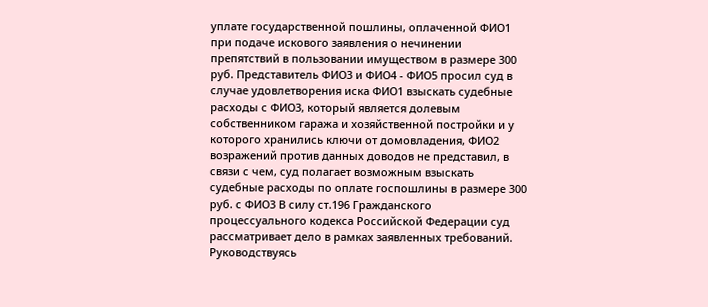уплате государственной пошлины, оплаченной ФИО1 при подаче искового заявления о нечинении препятствий в пользовании имуществом в размере 300 руб. Представитель ФИО3 и ФИО4 - ФИО5 просил суд в случае удовлетворения иска ФИО1 взыскать судебные расходы с ФИО3, который является долевым собственником гаража и хозяйственной постройки и у которого хранились ключи от домовладения, ФИО2 возражений против данных доводов не представил, в связи с чем, суд полагает возможным взыскать судебные расходы по оплате госпошлины в размере 300 руб. с ФИО3 В силу ст.196 Гражданского процессуального кодекса Российской Федерации суд рассматривает дело в рамках заявленных требований. Руководствуясь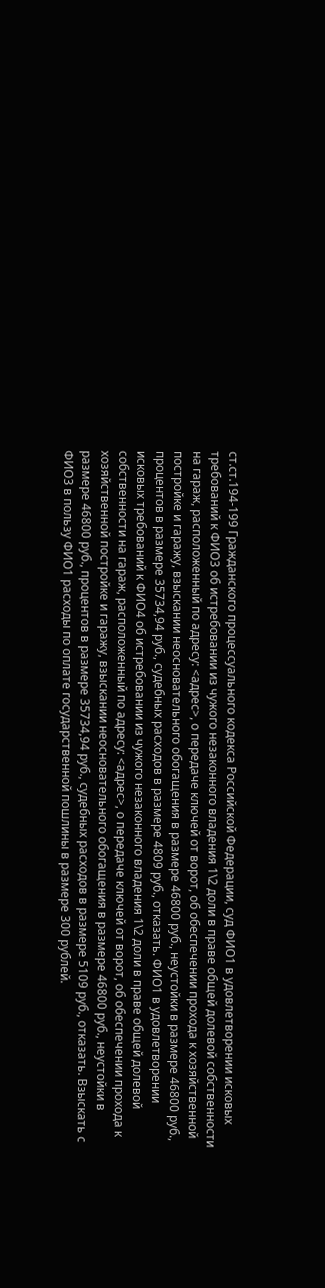ст.ст.194-199 Гражданского процессуального кодекса Российской Федерации, суд ФИО1 в удовлетворении исковых требований к ФИО3 об истребовании из чужого незаконного владения 1\2 доли в праве общей долевой собственности на гараж, расположенный по адресу: <адрес>, о передаче ключей от ворот, об обеспечении прохода к хозяйственной постройке и гаражу, взыскании неосновательного обогащения в размере 46800 руб., неустойки в размере 46800 руб., процентов в размере 35734,94 руб., судебных расходов в размере 4809 руб., отказать. ФИО1 в удовлетворении исковых требований к ФИО4 об истребовании из чужого незаконного владения 1\2 доли в праве общей долевой собственности на гараж, расположенный по адресу: <адрес>, о передаче ключей от ворот, об обеспечении прохода к хозяйственной постройке и гаражу, взыскании неосновательного обогащения в размере 46800 руб., неустойки в размере 46800 руб., процентов в размере 35734,94 руб., судебных расходов в размере 5109 руб., отказать. Взыскать с ФИО3 в пользу ФИО1 расходы по оплате государственной пошлины в размере 300 рублей.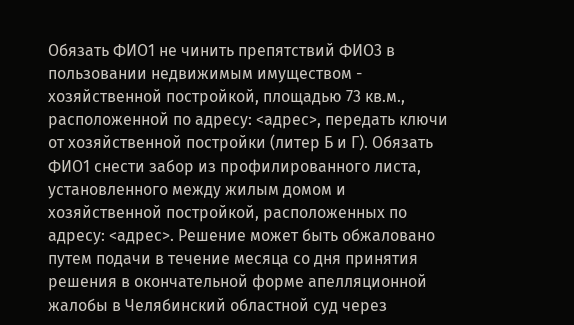Обязать ФИО1 не чинить препятствий ФИО3 в пользовании недвижимым имуществом - хозяйственной постройкой, площадью 73 кв.м., расположенной по адресу: <адрес>, передать ключи от хозяйственной постройки (литер Б и Г). Обязать ФИО1 снести забор из профилированного листа, установленного между жилым домом и хозяйственной постройкой, расположенных по адресу: <адрес>. Решение может быть обжаловано путем подачи в течение месяца со дня принятия решения в окончательной форме апелляционной жалобы в Челябинский областной суд через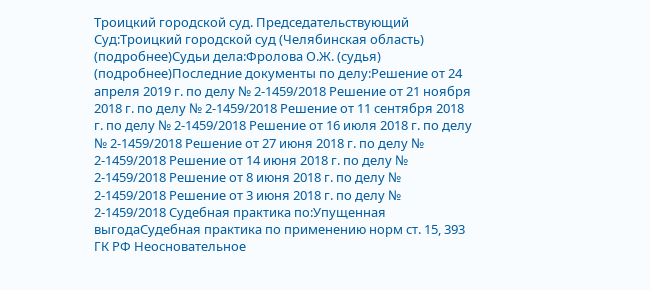Троицкий городской суд. Председательствующий Суд:Троицкий городской суд (Челябинская область) (подробнее)Судьи дела:Фролова О.Ж. (судья) (подробнее)Последние документы по делу:Решение от 24 апреля 2019 г. по делу № 2-1459/2018 Решение от 21 ноября 2018 г. по делу № 2-1459/2018 Решение от 11 сентября 2018 г. по делу № 2-1459/2018 Решение от 16 июля 2018 г. по делу № 2-1459/2018 Решение от 27 июня 2018 г. по делу № 2-1459/2018 Решение от 14 июня 2018 г. по делу № 2-1459/2018 Решение от 8 июня 2018 г. по делу № 2-1459/2018 Решение от 3 июня 2018 г. по делу № 2-1459/2018 Судебная практика по:Упущенная выгодаСудебная практика по применению норм ст. 15, 393 ГК РФ Неосновательное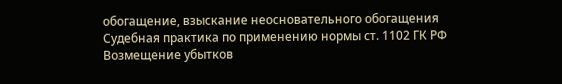обогащение, взыскание неосновательного обогащения Судебная практика по применению нормы ст. 1102 ГК РФ Возмещение убытков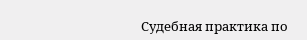Судебная практика по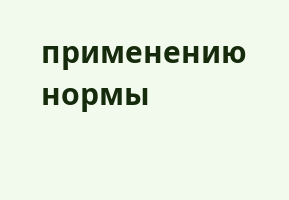применению нормы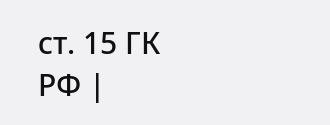ст. 15 ГК РФ |